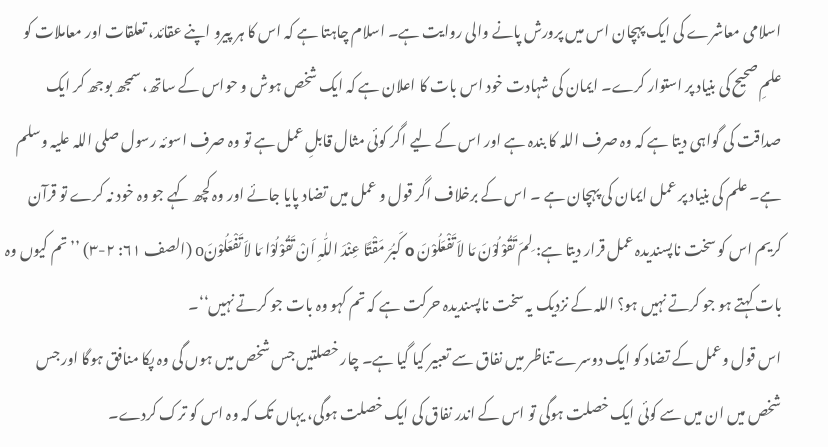اسلامی معاشرے کی ایک پہچان اس میں پرورش پانے والی روایت ہے۔ اسلام چاہتا ہے کہ اس کا ہر پیرو اپنے عقائد، تعلقات اور معاملات کو علمِ صحیح کی بنیاد پر استوار کرے۔ ایمان کی شہادت خود اس بات کا اعلان ہے کہ ایک شخص ہوش و حواس کے ساتھ، سمجھ بوجھ کر ایک صداقت کی گواہی دیتا ہے کہ وہ صرف اللہ کا بندہ ہے اور اس کے لیے اگر کوئی مثال قابلِ عمل ہے تو وہ صرف اسوئہ رسول صلی اللہ علیہ وسلم ہے۔ علم کی بنیاد پر عمل ایمان کی پہچان ہے ۔ اس کے برخلاف اگر قول و عمل میں تضاد پایا جائے اور وہ کچھ کہے جو وہ خود نہ کرے تو قرآن کریم اس کو سخت ناپسندیدہ عمل قرار دیتا ہے: لِمَ تَقُوْلُوْنَ مَا لاَ تَفْعَلُوْنَ o کَبُرَ مَقْتًا عِنْدَ اللّٰہِ اَنْ تَقُوْلُوْا مَا لاَ تَفْعَلُوْنَo (الصف ۶۱: ۲-۳) ’’تم کیوں وہ بات کہتے ہو جو کرتے نہیں ہو؟ اللہ کے نزدیک یہ سخت ناپسندیدہ حرکت ہے کہ تم کہو وہ بات جو کرتے نہیں‘‘۔
اس قول وعمل کے تضاد کو ایک دوسرے تناظر میں نفاق سے تعبیر کیا گیا ہے۔ چار خصلتیں جس شخص میں ہوں گی وہ پکا منافق ہوگا اور جس شخص میں ان میں سے کوئی ایک خصلت ہوگی تو اس کے اندر نفاق کی ایک خصلت ہوگی، یہاں تک کہ وہ اس کو ترک کردے۔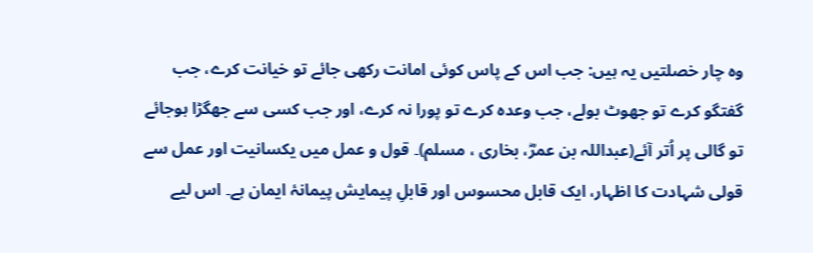وہ چار خصلتیں یہ ہیں: جب اس کے پاس کوئی امانت رکھی جائے تو خیانت کرے، جب گفتگو کرے تو جھوٹ بولے، جب وعدہ کرے تو پورا نہ کرے، اور جب کسی سے جھگڑا ہوجائے تو گالی پر اُتر آئے(عبداللہ بن عمرؓ، بخاری ، مسلم)۔ قول و عمل میں یکسانیت اور عمل سے قولی شہادت کا اظہار، ایک قابل محسوس اور قابلِ پیمایش پیمانۂ ایمان ہے۔ اس لیے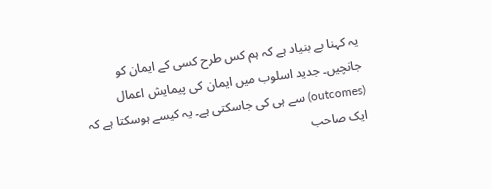یہ کہنا بے بنیاد ہے کہ ہم کس طرح کسی کے ایمان کو جانچیں۔ جدید اسلوب میں ایمان کی پیمایش اعمال (outcomes) سے ہی کی جاسکتی ہے۔ یہ کیسے ہوسکتا ہے کہ ایک صاحب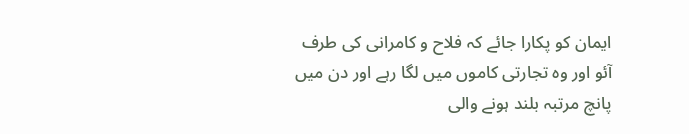ایمان کو پکارا جائے کہ فلاح و کامرانی کی طرف آئو اور وہ تجارتی کاموں میں لگا رہے اور دن میں پانچ مرتبہ بلند ہونے والی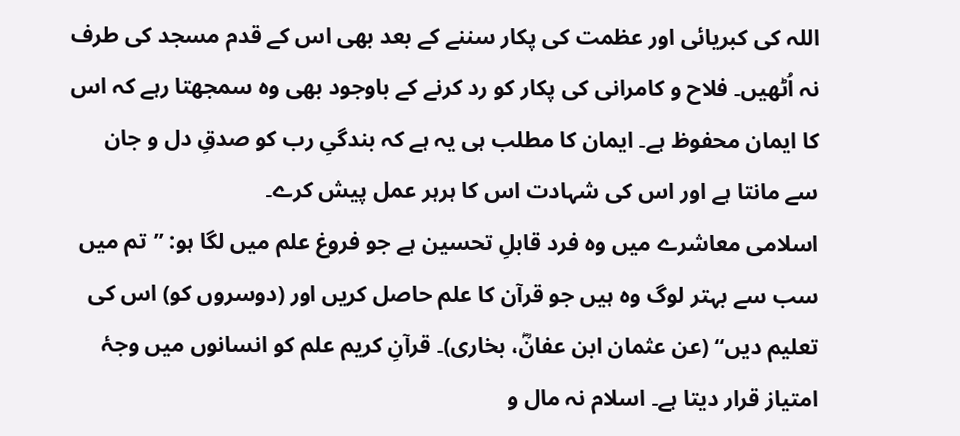اللہ کی کبریائی اور عظمت کی پکار سننے کے بعد بھی اس کے قدم مسجد کی طرف نہ اُٹھیں۔ فلاح و کامرانی کی پکار کو رد کرنے کے باوجود بھی وہ سمجھتا رہے کہ اس کا ایمان محفوظ ہے۔ ایمان کا مطلب ہی یہ ہے کہ بندگیِ رب کو صدقِ دل و جان سے مانتا ہے اور اس کی شہادت اس کا ہرہر عمل پیش کرے۔
اسلامی معاشرے میں وہ فرد قابلِ تحسین ہے جو فروغ علم میں لگا ہو: ’’تم میں سب سے بہتر لوگ وہ ہیں جو قرآن کا علم حاصل کریں اور (دوسروں کو) اس کی تعلیم دیں‘‘ (عن عثمان ابن عفانؓ، بخاری)۔ قرآنِ کریم علم کو انسانوں میں وجۂ امتیاز قرار دیتا ہے۔ اسلام نہ مال و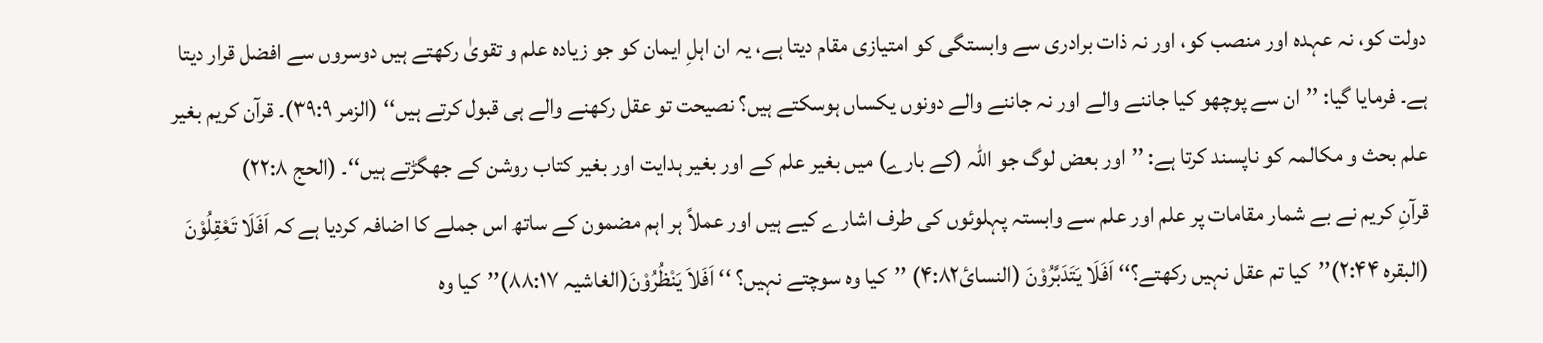دولت کو، نہ عہدہ اور منصب کو، اور نہ ذات برادری سے وابستگی کو امتیازی مقام دیتا ہے، یہ ان اہلِ ایمان کو جو زیادہ علم و تقویٰ رکھتے ہیں دوسروں سے افضل قرار دیتا ہے۔ فرمایا گیا: ’’ان سے پوچھو کیا جاننے والے اور نہ جاننے والے دونوں یکساں ہوسکتے ہیں؟ نصیحت تو عقل رکھنے والے ہی قبول کرتے ہیں‘‘ (الزمر ۳۹:۹)۔ قرآن کریم بغیر علم بحث و مکالمہ کو ناپسند کرتا ہے: ’’اور بعض لوگ جو اللہ (کے بارے) میں بغیر علم کے اور بغیر ہدایت اور بغیر کتاب روشن کے جھگڑتے ہیں‘‘۔ (الحج ۲۲:۸)
قرآنِ کریم نے بے شمار مقامات پر علم اور علم سے وابستہ پہلوئوں کی طرف اشارے کیے ہیں اور عملاً ہر اہم مضمون کے ساتھ اس جملے کا اضافہ کردیا ہے کہ اَفَلَا تَعْقِلُوْنَ (البقرہ ۲:۴۴)’’کیا تم عقل نہیں رکھتے؟‘‘ اَفَلَا یَتَدَبَّرُوْنَ (النسائ۴:۸۲) ’’کیا وہ سوچتے نہیں؟ ‘‘ اَفَلاَ یَنْظُرُوْنَ(الغاشیہ ۸۸:۱۷)’’کیا وہ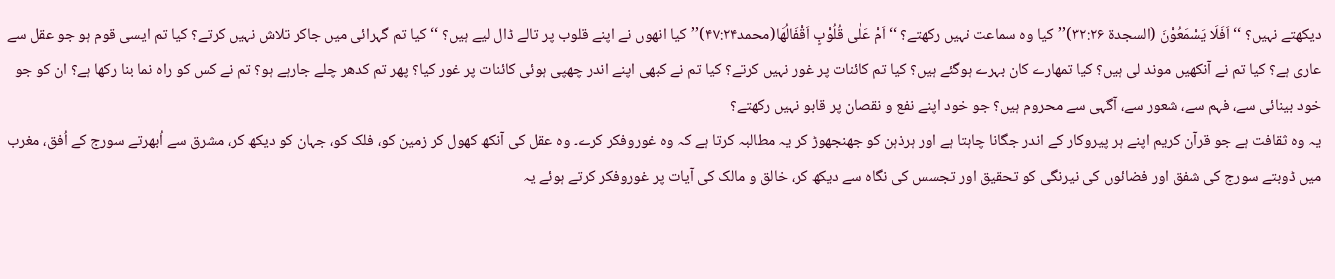دیکھتے نہیں؟ ‘‘ اَفَلَا یَسْمَعُوْنَ (السجدۃ ۳۲:۲۶)’’کیا وہ سماعت نہیں رکھتے؟ ‘‘اَمْ عَلٰی قُلُوْبٍ اَقْفَالُھَا(محمد۴۷:۲۴)’’کیا انھوں نے اپنے قلوب پر تالے ڈال لیے ہیں؟ ‘‘کیا تم گہرائی میں جاکر تلاش نہیں کرتے؟ کیا تم ایسی قوم ہو جو عقل سے عاری ہے؟ کیا تم نے آنکھیں موند لی ہیں؟ کیا تمھارے کان بہرے ہوگئے ہیں؟ کیا تم کائنات پر غور نہیں کرتے؟ کیا تم نے کبھی اپنے اندر چھپی ہوئی کائنات پر غور کیا؟ پھر تم کدھر چلے جارہے ہو؟ تم نے کس کو راہ نما بنا رکھا ہے؟ ان کو جو خود بینائی سے، فہم سے، شعور سے، آگہی سے محروم ہیں؟ جو خود اپنے نفع و نقصان پر قابو نہیں رکھتے؟
یہ وہ ثقافت ہے جو قرآن کریم اپنے ہر پیروکار کے اندر جگانا چاہتا ہے اور ہرذہن کو جھنجھوڑ کر یہ مطالبہ کرتا ہے کہ وہ غوروفکر کرے۔ وہ عقل کی آنکھ کھول کر زمین کو، فلک کو، جہان کو دیکھ کر، مشرق سے اُبھرتے سورج کے اُفق، مغرب میں ڈوبتے سورج کی شفق اور فضائوں کی نیرنگی کو تحقیق اور تجسس کی نگاہ سے دیکھ کر، خالق و مالک کی آیات پر غوروفکر کرتے ہوئے یہ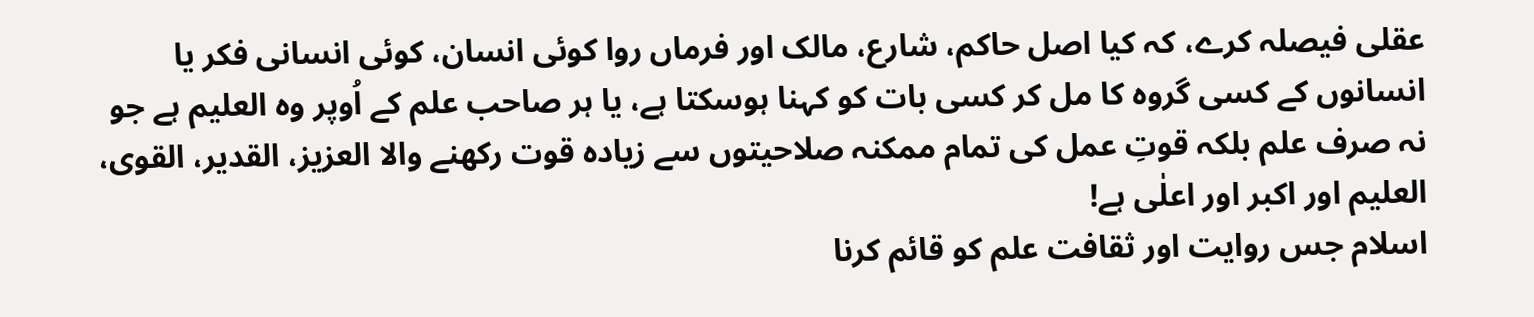عقلی فیصلہ کرے، کہ کیا اصل حاکم، شارع، مالک اور فرماں روا کوئی انسان، کوئی انسانی فکر یا انسانوں کے کسی گروہ کا مل کر کسی بات کو کہنا ہوسکتا ہے، یا ہر صاحب علم کے اُوپر وہ العلیم ہے جو نہ صرف علم بلکہ قوتِ عمل کی تمام ممکنہ صلاحیتوں سے زیادہ قوت رکھنے والا العزیز، القدیر، القوی، العلیم اور اکبر اور اعلٰی ہے!
اسلام جس روایت اور ثقافت علم کو قائم کرنا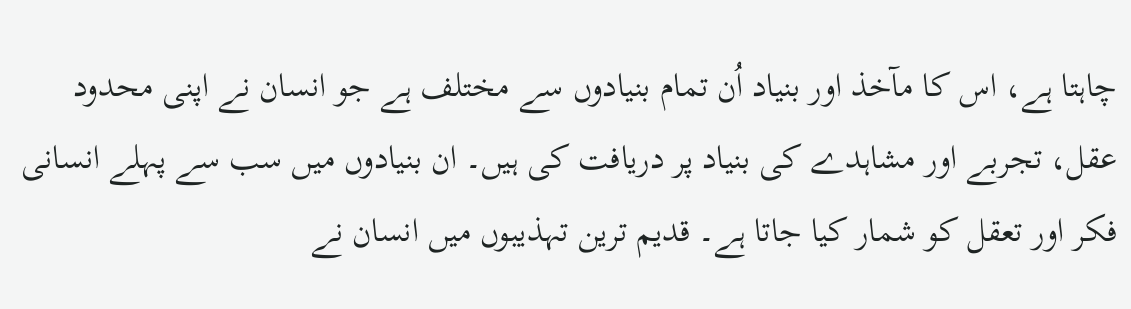چاہتا ہے، اس کا مآخذ اور بنیاد اُن تمام بنیادوں سے مختلف ہے جو انسان نے اپنی محدود عقل، تجربے اور مشاہدے کی بنیاد پر دریافت کی ہیں۔ ان بنیادوں میں سب سے پہلے انسانی فکر اور تعقل کو شمار کیا جاتا ہے۔ قدیم ترین تہذیبوں میں انسان نے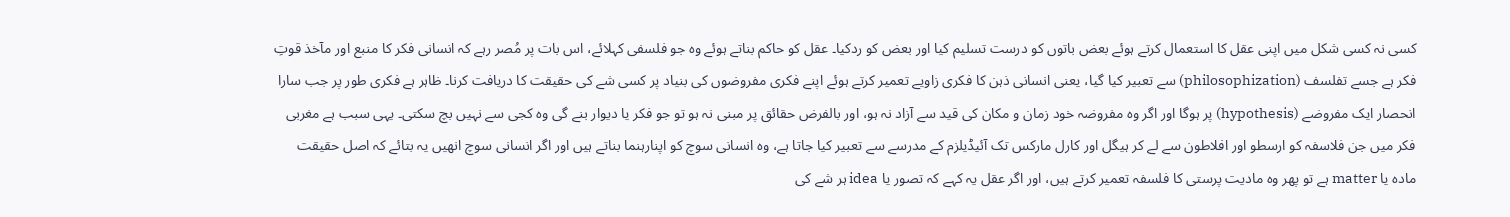کسی نہ کسی شکل میں اپنی عقل کا استعمال کرتے ہوئے بعض باتوں کو درست تسلیم کیا اور بعض کو ردکیا۔ عقل کو حاکم بناتے ہوئے وہ جو فلسفی کہلائے، اس بات پر مُصر رہے کہ انسانی فکر کا منبع اور مآخذ قوتِ فکر ہے جسے تفلسف (philosophization) سے تعبیر کیا گیا، یعنی انسانی ذہن کا فکری زاویے تعمیر کرتے ہوئے اپنے فکری مفروضوں کی بنیاد پر کسی شے کی حقیقت کا دریافت کرنا۔ ظاہر ہے فکری طور پر جب سارا انحصار ایک مفروضے (hypothesis) پر ہوگا اور اگر وہ مفروضہ خود زمان و مکان کی قید سے آزاد نہ ہو، اور بالفرض حقائق پر مبنی نہ ہو تو جو فکر یا دیوار بنے گی وہ کجی سے نہیں بچ سکتی۔ یہی سبب ہے مغربی فکر میں جن فلاسفہ کو ارسطو اور افلاطون سے لے کر ہیگل اور کارل مارکس تک آئیڈیلزم کے مدرسے سے تعبیر کیا جاتا ہے، وہ انسانی سوچ کو اپنارہنما بناتے ہیں اور اگر انسانی سوچ انھیں یہ بتائے کہ اصل حقیقت مادہ یا matter ہے تو پھر وہ مادیت پرستی کا فلسفہ تعمیر کرتے ہیں، اور اگر عقل یہ کہے کہ تصور یا idea ہر شے کی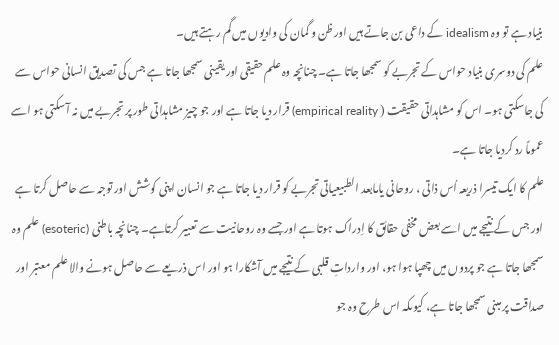بنیاد ہے تو وہ idealism کے داعی بن جاتے ہیں اور ظن و گمان کی وادیوں میں گم رہتے ہیں۔
علم کی دوسری بنیاد حواس کے تجربے کو سمجھا جاتا ہے۔ چنانچہ وہ علم حقیقی اور یقینی سمجھا جاتا ہے جس کی تصدیق انسانی حواس سے کی جاسکتی ہو۔ اس کو مشاہداتی حقیقت ( empirical reality) قرار دیا جاتا ہے اور جو چیز مشاہداتی طور پر تجربے میں نہ آسکتی ہو اسے عموماً رد کردیا جاتا ہے۔
علم کا ایک تیسرا ذریعہ اُس ذاتی ، روحانی یامابعد الطبیعیاتی تجربے کو قرار دیا جاتا ہے جو انسان اپنی کوشش اور توجہ سے حاصل کرتا ہے اور جس کے نتیجے میں اسے بعض مخفی حقائق کا اِدراک ہوتا ہے اور جسے وہ روحانیت سے تعبیر کرتاہے۔ چنانچہ باطنی (esoteric) علم وہ سمجھا جاتا ہے جو پردوں میں چھپا ہوا ہو، اور وارداتِ قلبی کے نتیجے میں آشکارا ہو اور اس ذریعے سے حاصل ہونے والا علم معتبر اور صداقت پر مبنی سمجھا جاتا ہے، کیوںکہ اس طرح وہ جو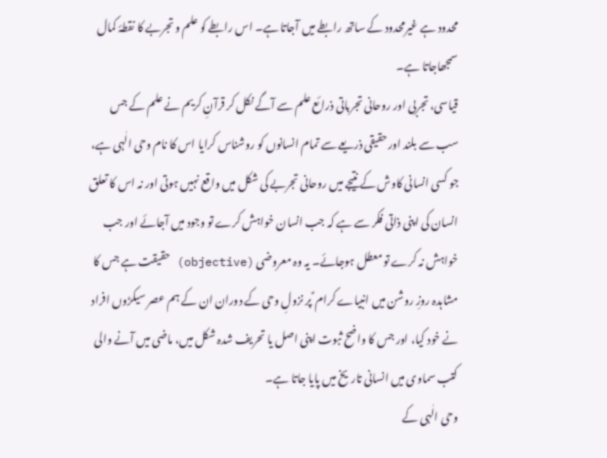محدود ہے غیرمحدود کے ساتھ رابطے میں آجاتا ہے۔ اس رابطے کو علم و تجربے کا نقطۂ کمال سمجھاجاتا ہے۔
قیاسی، تجربی اور روحانی تجرباتی ذرائع علم سے آگے نکل کر قرآنِ کریم نے علم کے جس سب سے بلند اور حقیقی ذریعے سے تمام انسانوں کو روشناس کرایا اس کا نام وحی الٰہی ہے، جو کسی انسانی کاوش کے نتیجے میں روحانی تجربے کی شکل میں واقع نہیں ہوتی اور نہ اس کا تعلق انسان کی اپنی ذاتی فکر سے ہے کہ جب انسان خواہش کرے تو وجود میں آجائے اور جب خواہش نہ کرے تو معطل ہوجائے۔ یہ وہ معروضی (objective) حقیقت ہے جس کا مشاہدہ روزِ روشن میں انبیاے کرام ؑ پر نزولِ وحی کے دوران ان کے ہم عصر سیکڑوں افراد نے خود کیا، اور جس کا واضح ثبوت اپنی اصل یا تحریف شدہ شکل میں، ماضی میں آنے والی کتب سماوی میں انسانی تاریخ میں پایا جاتا ہے۔
وحی الٰہی کے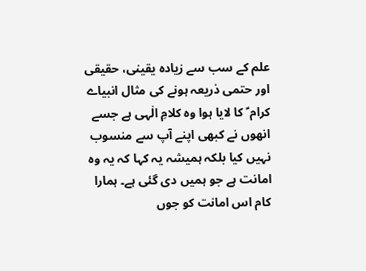علم کے سب سے زیادہ یقینی، حقیقی اور حتمی ذریعہ ہونے کی مثال انبیاے کرام ؑ کا لایا ہوا وہ کلامِ الٰہی ہے جسے انھوں نے کبھی اپنے آپ سے منسوب نہیں کیا بلکہ ہمیشہ یہ کہا کہ یہ وہ امانت ہے جو ہمیں دی گئی ہے۔ ہمارا کام اس امانت کو جوں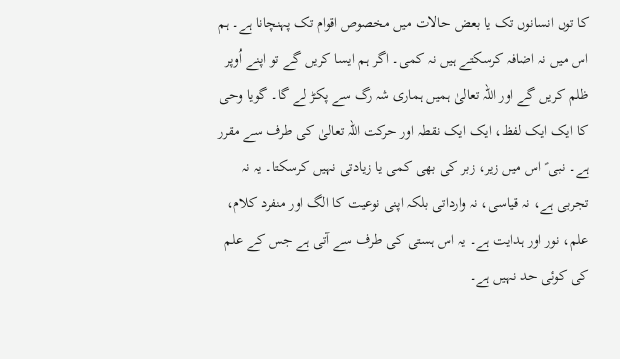کا توں انسانوں تک یا بعض حالات میں مخصوص اقوام تک پہنچانا ہے۔ ہم اس میں نہ اضافہ کرسکتے ہیں نہ کمی۔ اگر ہم ایسا کریں گے تو اپنے اُوپر ظلم کریں گے اور اللہ تعالیٰ ہمیں ہماری شہ رگ سے پکڑ لے گا۔ گویا وحی کا ایک ایک لفظ، ایک ایک نقطہ اور حرکت اللہ تعالیٰ کی طرف سے مقرر ہے۔ نبی ؑ اس میں زیر، زبر کی بھی کمی یا زیادتی نہیں کرسکتا۔ یہ نہ تجربی ہے، نہ قیاسی، نہ وارداتی بلکہ اپنی نوعیت کا الگ اور منفرد کلام، علم، نور اور ہدایت ہے۔ یہ اس ہستی کی طرف سے آتی ہے جس کے علم کی کوئی حد نہیں ہے۔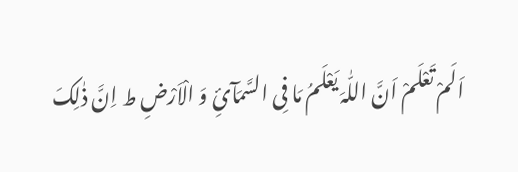اَلَمْ تَعْلَمْ اَنَّ اللّٰہَ یَعْلَمُ مَا فِی السَّمَآئِ وَ الْاَرْضِ ط اِنَّ ذٰلِکَ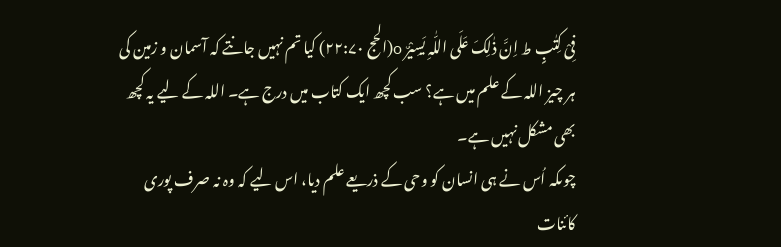فِیْ کِتٰبٍ ط اِنَّ ذٰلِکَ عَلَی اللّٰہِ یَسِیْرٌ o(الحج ۲۲:۷۰) کیا تم نہیں جانتے کہ آسمان و زمین کی ہر چیز اللہ کے علم میں ہے؟ سب کچھ ایک کتاب میں درج ہے۔ اللہ کے لیے یہ کچھ بھی مشکل نہیں ہے۔
چوںکہ اُس نے ہی انسان کو وحی کے ذریعے علم دیا، اس لیے کہ وہ نہ صرف پوری کائنات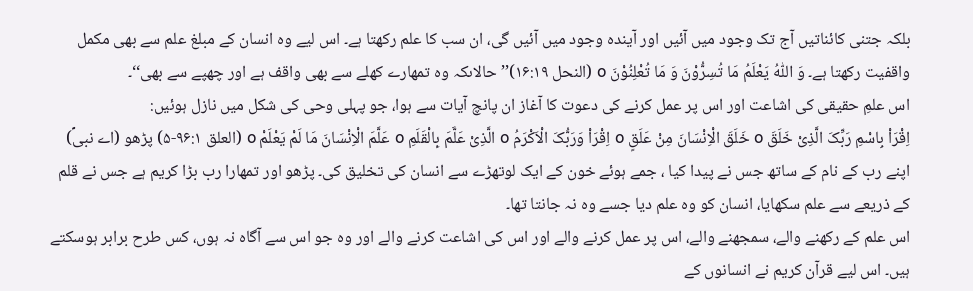بلکہ جتنی کائناتیں آج تک وجود میں آئیں اور آیندہ وجود میں آئیں گی، ان سب کا علم رکھتا ہے۔ اس لیے وہ انسان کے مبلغ علم سے بھی مکمل واقفیت رکھتا ہے۔ وَ اللّٰہُ یَعْلَمُ مَا تُسِرُّوْنَ وَ مَا تُعْلِنُوْنَ o (النحل ۱۶:۱۹)’’ حالاںکہ وہ تمھارے کھلے سے بھی واقف ہے اور چھپے سے بھی‘‘۔
اس علمِ حقیقی کی اشاعت اور اس پر عمل کرنے کی دعوت کا آغاز ان پانچ آیات سے ہوا، جو پہلی وحی کی شکل میں نازل ہوئیں:
اِقْرَاْ بِاسْمِ رَبِّکَ الَّذِیْ خَلَقَ o خَلَقَ الْاِنْسَانَ مِنْ عَلَقٍ o اِقْرَاْ وَرَبُّکَ الْاَکْرَمُ o الَّذِیْ عَلَّمَ بِالْقَلَمِ o عَلَّمَ الْاِنْسَانَ مَا لَمْ یَعْلَمْ o (العلق ۹۶:۱-۵) پڑھو (اے نبیؐ) اپنے رب کے نام کے ساتھ جس نے پیدا کیا ، جمے ہوئے خون کے ایک لوتھڑے سے انسان کی تخلیق کی۔ پڑھو اور تمھارا رب بڑا کریم ہے جس نے قلم کے ذریعے سے علم سکھایا، انسان کو وہ علم دیا جسے وہ نہ جانتا تھا۔
اس علم کے رکھنے والے، سمجھنے والے، اس پر عمل کرنے والے اور اس کی اشاعت کرنے والے اور وہ جو اس سے آگاہ نہ ہوں، کس طرح برابر ہوسکتے ہیں۔ اس لیے قرآن کریم نے انسانوں کے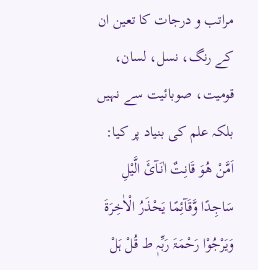مراتب و درجات کا تعین ان کے رنگ، نسل، لسان، قومیت، صوبائیت سے نہیں بلکہ علم کی بنیاد پر کیا:
اَمَّنْ ھُوَ قَانِتٌ اٰنَـآئَ الَّیْلِ سَاجِدًا وَّقَآئِمًا یَحْذَرُ الْاٰخِرَۃَ وَیَرْجُوْا رَحْمَۃَ رَبِّہٖ ط قُلْ ہَلْ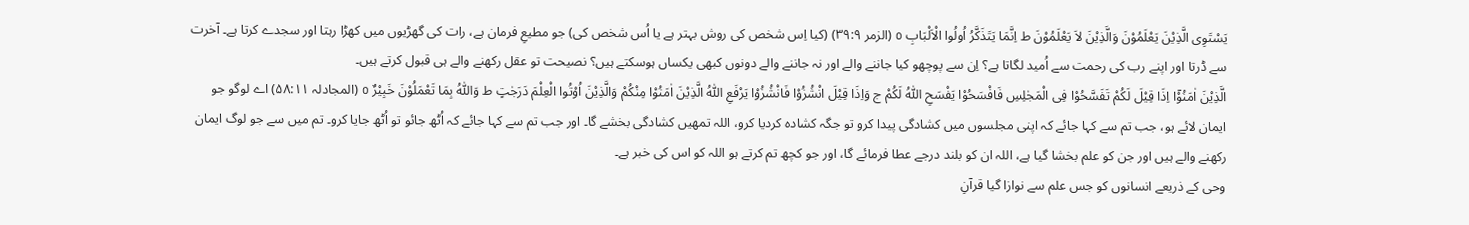یَسْتَوِی الَّذِیْنَ یَعْلَمُوْنَ وَالَّذِیْنَ لاَ یَعْلَمُوْنَ ط اِنَّمَا یَتَذَکَّرُ اُولُوا الْاَلْبَابِ o (الزمر ۳۹:۹) (کیا اِس شخص کی روش بہتر ہے یا اُس شخص کی) جو مطیعِ فرمان ہے، رات کی گھڑیوں میں کھڑا رہتا اور سجدے کرتا ہے۔ آخرت سے ڈرتا اور اپنے رب کی رحمت سے اُمید لگاتا ہے؟ اِن سے پوچھو کیا جاننے والے اور نہ جاننے والے دونوں کبھی یکساں ہوسکتے ہیں؟ نصیحت تو عقل رکھنے والے ہی قبول کرتے ہیں۔
الَّذِیْنَ اٰمَنُوْٓا اِذَا قِیْلَ لَکُمْ تَفَسَّحُوْا فِی الْمَجٰلِسِ فَافْسَحُوْا یَفْسَحِ اللّٰہُ لَکُمْ ج وَاِذَا قِیْلَ انْشُزُوْا فَانْشُزُوْا یَرْفَعِ اللّٰہُ الَّذِیْنَ اٰمَنُوْا مِنْکُمْ وَالَّذِیْنَ اُوْتُوا الْعِلْمَ دَرَجٰتٍ ط وَاللّٰہُ بِمَا تَعْمَلُوْنَ خَبِیْرٌ o (المجادلہ ۵۸:۱۱) اے لوگو جو ایمان لائے ہو، جب تم سے کہا جائے کہ اپنی مجلسوں میں کشادگی پیدا کرو تو جگہ کشادہ کردیا کرو، اللہ تمھیں کشادگی بخشے گا۔ اور جب تم سے کہا جائے کہ اُٹھ جائو تو اُٹھ جایا کرو۔ تم میں سے جو لوگ ایمان رکھنے والے ہیں اور جن کو علم بخشا گیا ہے، اللہ ان کو بلند درجے عطا فرمائے گا، اور جو کچھ تم کرتے ہو اللہ کو اس کی خبر ہے۔
وحی کے ذریعے انسانوں کو جس علم سے نوازا گیا قرآنِ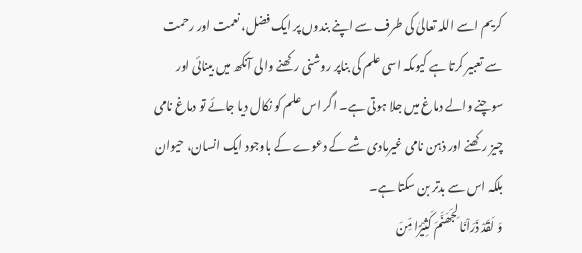کریم اسے اللہ تعالیٰ کی طرف سے اپنے بندوں پر ایک فضل، نعمت اور رحمت سے تعبیر کرتا ہے کیوںکہ اسی علم کی بناپر روشنی رکھنے والی آنکھ میں بینائی اور سوچنے والے دماغ میں جلا ہوتی ہے۔ اگر اس علم کو نکال دیا جائے تو دماغ نامی چیز رکھنے اور ذہن نامی غیرمادی شے کے دعوے کے باوجود ایک انسان، حیوان بلکہ اس سے بدتر بن سکتا ہے۔
وَ لَقَدْ ذَرَاْنَا لِجَھَنَّمَ کَثِیْرًا مِّنَ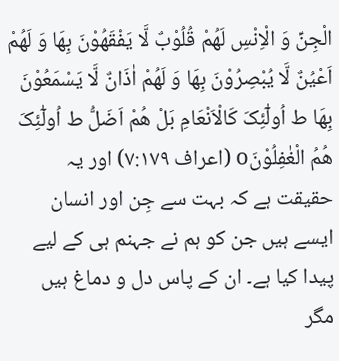الْجِنِّ وَ الْاِنْسِ لَھُمْ قُلُوْبٌ لَّا یَفْقَھُوْنَ بِھَا وَ لَھُمْ اَعْیُنٌ لَّا یُبْصِرُوْنَ بِھَا وَ لَھُمْ اٰذَانٌ لَّا یَسْمَعُوْنَ بِھَا ط اُولٰٓئِکَ کَالْاَنْعَامِ بَلْ ھُمْ اَضَلُّ ط اُولٰٓئِکَ ھُمُ الْغٰفِلُوْنَo (اعراف ۷:۱۷۹) اور یہ حقیقت ہے کہ بہت سے جِن اور انسان ایسے ہیں جن کو ہم نے جہنم ہی کے لیے پیدا کیا ہے۔ ان کے پاس دل و دماغ ہیں مگر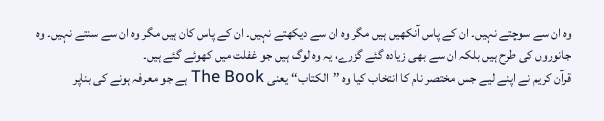وہ ان سے سوچتے نہیں۔ ان کے پاس آنکھیں ہیں مگر وہ ان سے دیکھتے نہیں۔ ان کے پاس کان ہیں مگر وہ ان سے سنتے نہیں۔ وہ جانوروں کی طرح ہیں بلکہ ان سے بھی زیادہ گئے گزرے، یہ وہ لوگ ہیں جو غفلت میں کھوئے گئے ہیں۔
قرآن کریم نے اپنے لیے جس مختصر نام کا انتخاب کیا وہ ’’الکتاب‘‘ یعنی The Book ہے جو معرفہ ہونے کی بناپر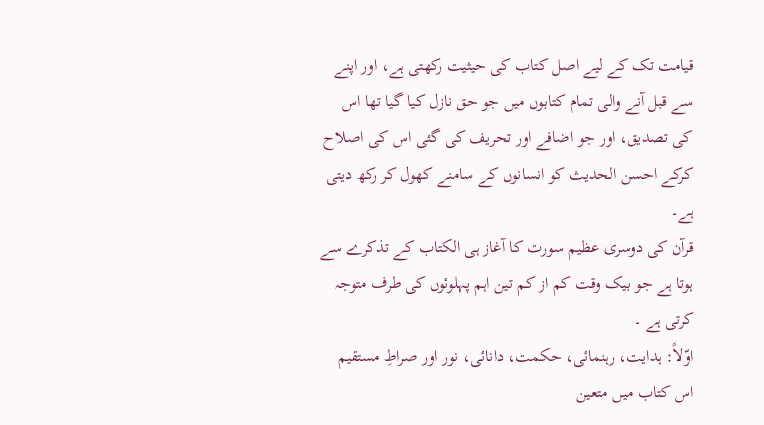قیامت تک کے لیے اصل کتاب کی حیثیت رکھتی ہے، اور اپنے سے قبل آنے والی تمام کتابوں میں جو حق نازل کیا گیا تھا اس کی تصدیق، اور جو اضافے اور تحریف کی گئی اس کی اصلاح کرکے احسن الحدیث کو انسانوں کے سامنے کھول کر رکھ دیتی ہے۔
قرآن کی دوسری عظیم سورت کا آغاز ہی الکتاب کے تذکرے سے ہوتا ہے جو بیک وقت کم از کم تین اہم پہلوئوں کی طرف متوجہ کرتی ہے ۔
اوّلاً: ہدایت، رہنمائی، حکمت، دانائی، نور اور صراطِ مستقیم اس کتاب میں متعین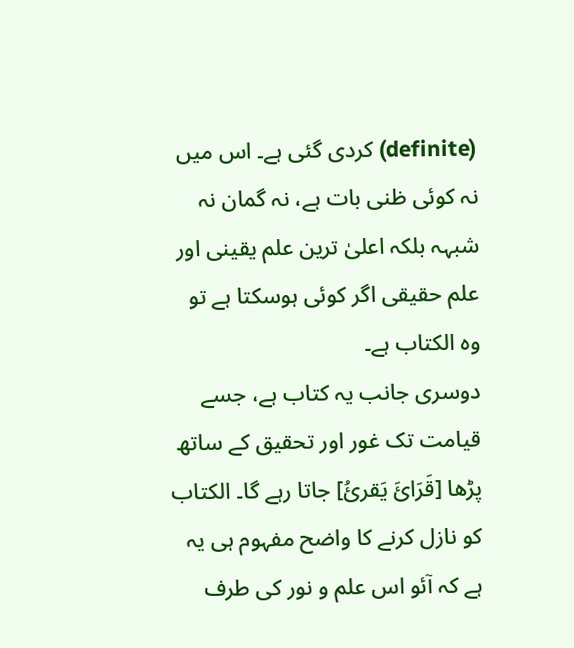(definite) کردی گئی ہے۔ اس میں نہ کوئی ظنی بات ہے، نہ گمان نہ شبہہ بلکہ اعلیٰ ترین علم یقینی اور علم حقیقی اگر کوئی ہوسکتا ہے تو وہ الکتاب ہے۔
دوسری جانب یہ کتاب ہے، جسے قیامت تک غور اور تحقیق کے ساتھ پڑھا [قَرَائَ یَقرئُ] جاتا رہے گا۔ الکتاب کو نازل کرنے کا واضح مفہوم ہی یہ ہے کہ آئو اس علم و نور کی طرف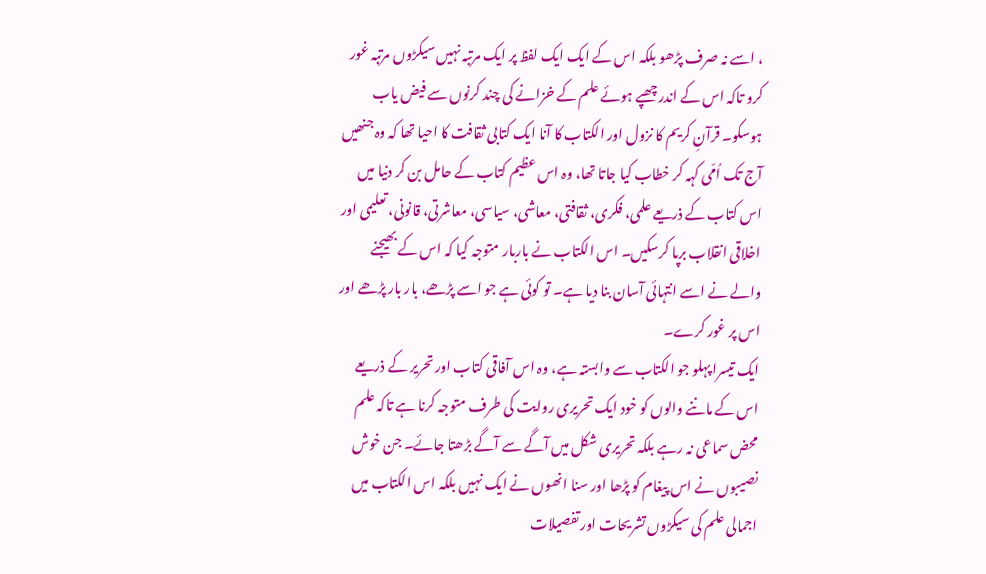، اسے نہ صرف پڑھو بلکہ اس کے ایک ایک لفظ پر ایک مرتبہ نہیں سیکڑوں مرتبہ غور کرو تاکہ اس کے اندر چھپے ہوئے علم کے خزانے کی چند کرنوں سے فیض یاب ہوسکو۔ قرآنِ کریم کا نزول اور الکتاب کا آنا ایک کتابی ثقافت کا احیا تھا کہ وہ جنھیں آج تک اُمّی کہہ کر خطاب کیا جاتا تھا، وہ اس عظیم کتاب کے حامل بن کر دنیا میں اس کتاب کے ذریعے علمی، فکری، ثقافتی، معاشی، سیاسی، معاشرتی، قانونی، تعلیمی اور اخلاقی انقلاب برپا کرسکیں۔ اس الکتاب نے باربار متوجہ کیا کہ اس کے بھیجنے والے نے اسے انتہائی آسان بنا دیا ہے۔ تو کوئی ہے جو اسے پڑھے، بار بار پڑھے اور اس پر غور کرے۔
ایک تیسرا پہلو جو الکتاب سے وابستہ ہے، وہ اس آفاقی کتاب اور تحریر کے ذریعے اس کے ماننے والوں کو خود ایک تحریری روایت کی طرف متوجہ کرنا ہے تاکہ علم محض سماعی نہ رہے بلکہ تحریری شکل میں آگے سے آگے بڑھتا جائے۔ جن خوش نصیبوں نے اس پیغام کو پڑھا اور سنا انھوں نے ایک نہیں بلکہ اس الکتاب میں اجمالی علم کی سیکڑوں تشریحات اور تفصیلات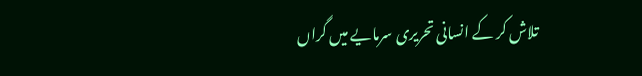تلاش کر کے انسانی تحریری سرمایے میں گراں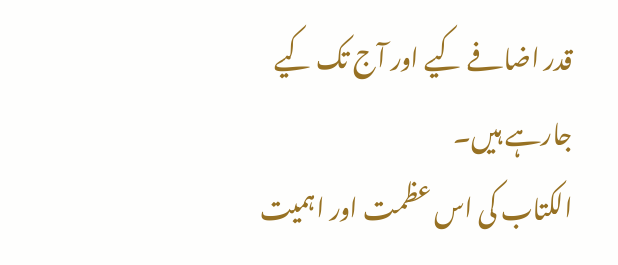قدر اضافے کیے اور آج تک کیے جارہے ہیں۔
الکتاب کی اس عظمت اور اہمیت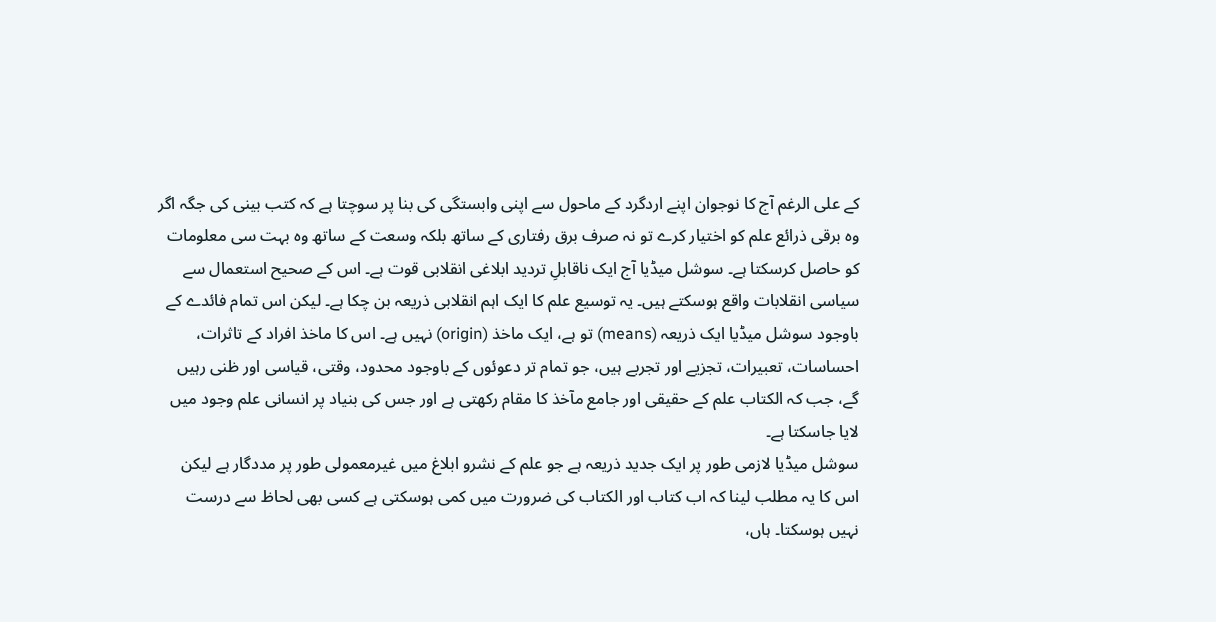کے علی الرغم آج کا نوجوان اپنے اردگرد کے ماحول سے اپنی وابستگی کی بنا پر سوچتا ہے کہ کتب بینی کی جگہ اگر وہ برقی ذرائع علم کو اختیار کرے تو نہ صرف برق رفتاری کے ساتھ بلکہ وسعت کے ساتھ وہ بہت سی معلومات کو حاصل کرسکتا ہے۔ سوشل میڈیا آج ایک ناقابلِ تردید ابلاغی انقلابی قوت ہے۔ اس کے صحیح استعمال سے سیاسی انقلابات واقع ہوسکتے ہیں۔ یہ توسیع علم کا ایک اہم انقلابی ذریعہ بن چکا ہے۔ لیکن اس تمام فائدے کے باوجود سوشل میڈیا ایک ذریعہ (means) تو ہے، ایک ماخذ (origin) نہیں ہے۔ اس کا ماخذ افراد کے تاثرات، احساسات، تعبیرات، تجزیے اور تجربے ہیں، جو تمام تر دعوئوں کے باوجود محدود، وقتی، قیاسی اور ظنی رہیں گے، جب کہ الکتاب علم کے حقیقی اور جامع مآخذ کا مقام رکھتی ہے اور جس کی بنیاد پر انسانی علم وجود میں لایا جاسکتا ہے۔
سوشل میڈیا لازمی طور پر ایک جدید ذریعہ ہے جو علم کے نشرو ابلاغ میں غیرمعمولی طور پر مددگار ہے لیکن اس کا یہ مطلب لینا کہ اب کتاب اور الکتاب کی ضرورت میں کمی ہوسکتی ہے کسی بھی لحاظ سے درست نہیں ہوسکتا۔ ہاں،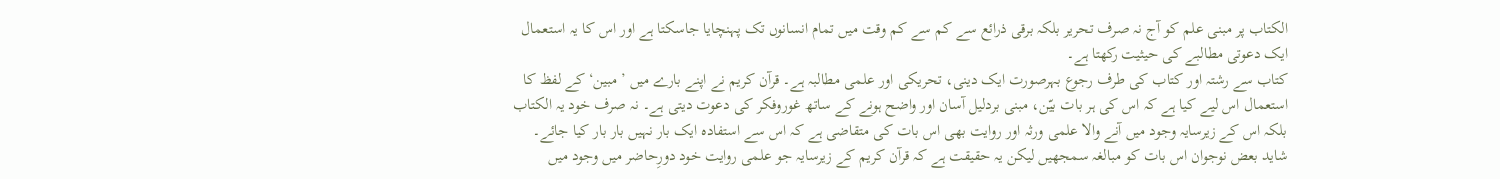الکتاب پر مبنی علم کو آج نہ صرف تحریر بلکہ برقی ذرائع سے کم سے کم وقت میں تمام انسانوں تک پہنچایا جاسکتا ہے اور اس کا یہ استعمال ایک دعوتی مطالبے کی حیثیت رکھتا ہے۔
کتاب سے رشتہ اور کتاب کی طرف رجوع بہرصورت ایک دینی، تحریکی اور علمی مطالبہ ہے۔ قرآن کریم نے اپنے بارے میں ’مبین‘ کے لفظ کا استعمال اس لیے کیا ہے کہ اس کی ہر بات بیّن، مبنی بردلیل آسان اور واضح ہونے کے ساتھ غوروفکر کی دعوت دیتی ہے۔ نہ صرف خود یہ الکتاب بلکہ اس کے زیرسایہ وجود میں آنے والا علمی ورثہ اور روایت بھی اس بات کی متقاضی ہے کہ اس سے استفادہ ایک بار نہیں بار بار کیا جائے۔ شاید بعض نوجوان اس بات کو مبالغہ سمجھیں لیکن یہ حقیقت ہے کہ قرآن کریم کے زیرسایہ جو علمی روایت خود دورِحاضر میں وجود میں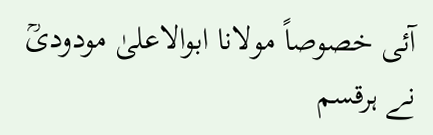آئی خصوصاً مولانا ابوالاعلیٰ مودودیؒ نے ہرقسم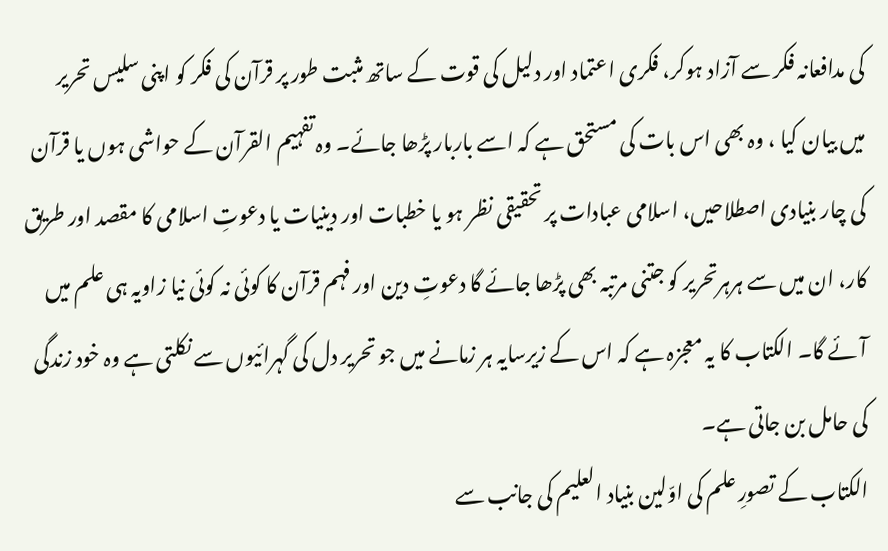کی مدافعانہ فکر سے آزاد ہوکر، فکری اعتماد اور دلیل کی قوت کے ساتھ مثبت طور پر قرآن کی فکر کو اپنی سلیس تحریر میں بیان کیا ، وہ بھی اس بات کی مستحق ہے کہ اسے باربار پڑھا جائے۔ وہ تفہیم القرآن کے حواشی ہوں یا قرآن کی چار بنیادی اصطلاحیں، اسلامی عبادات پر تحقیقی نظر ہو یا خطبات اور دینیات یا دعوتِ اسلامی کا مقصد اور طریق کار، ان میں سے ہرہرتحریر کو جتنی مرتبہ بھی پڑھا جائے گا دعوتِ دین اور فہم قرآن کا کوئی نہ کوئی نیا زاویہ ہی علم میں آئے گا۔ الکتاب کا یہ معجزہ ہے کہ اس کے زیرسایہ ہر زمانے میں جو تحریر دل کی گہرائیوں سے نکلتی ہے وہ خود زندگی کی حامل بن جاتی ہے۔
الکتاب کے تصورِ علم کی اوّلین بنیاد العلیم کی جانب سے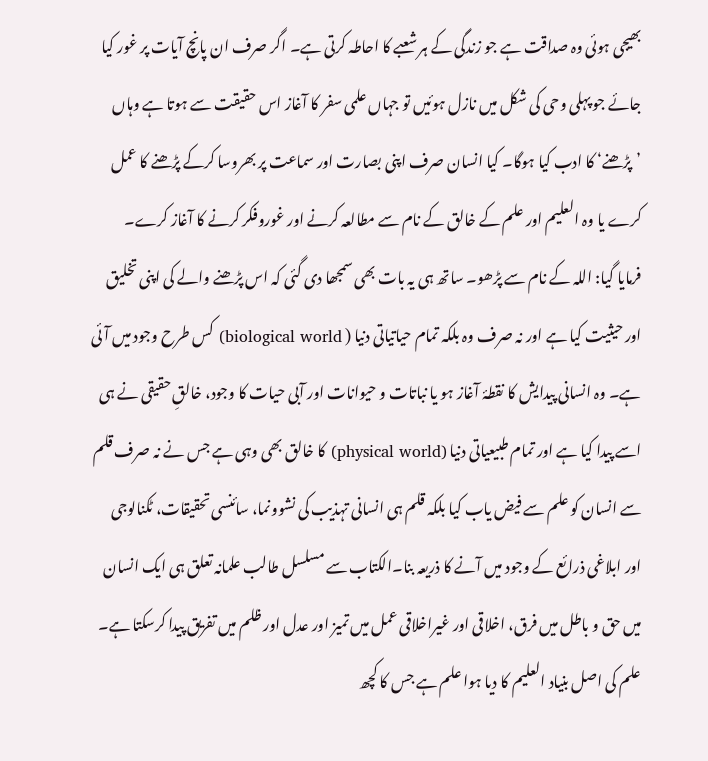بھیجی ہوئی وہ صداقت ہے جو زندگی کے ہر شعبے کا احاطہ کرتی ہے۔ اگر صرف ان پانچ آیات پر غور کیا جائے جو پہلی وحی کی شکل میں نازل ہوئیں تو جہاں علمی سفر کا آغاز اس حقیقت سے ہوتا ہے وہاں ’پڑھنے‘ کا ادب کیا ہوگا۔ کیا انسان صرف اپنی بصارت اور سماعت پر بھروسا کرکے پڑھنے کا عمل کرے یا وہ العلیم اور علم کے خالق کے نام سے مطالعہ کرنے اور غوروفکر کرنے کا آغاز کرے۔
فرمایا گیا: اللہ کے نام سے پڑھو۔ ساتھ ہی یہ بات بھی سمجھا دی گئی کہ اس پڑھنے والے کی اپنی تخلیق اور حیثیت کیا ہے اور نہ صرف وہ بلکہ تمام حیاتیاتی دنیا ( biological world) کس طرح وجود میں آئی ہے۔ وہ انسانی پیدایش کا نقطۂ آغاز ہو یا نباتات و حیوانات اور آبی حیات کا وجود، خالقِ حقیقی نے ہی اسے پیدا کیا ہے اور تمام طبیعیاتی دنیا (physical world) کا خالق بھی وہی ہے جس نے نہ صرف قلم سے انسان کو علم سے فیض یاب کیا بلکہ قلم ہی انسانی تہذیب کی نشوونما، سائنسی تحقیقات، ٹکنالوجی اور ابلاغی ذرائع کے وجود میں آنے کا ذریعہ بنا۔الکتاب سے مسلسل طالب علمانہ تعلق ہی ایک انسان میں حق و باطل میں فرق، اخلاقی اور غیراخلاقی عمل میں تمیز اور عدل اور ظلم میں تفریق پیدا کرسکتا ہے۔
علم کی اصل بنیاد العلیم کا دیا ہوا علم ہے جس کا کچھ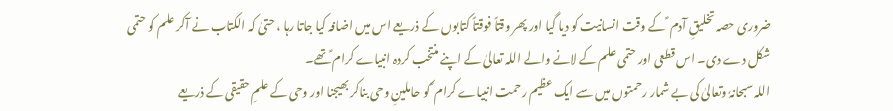ضروری حصہ تخلیقِ آدم ؑ کے وقت انسانیت کو دیا گیا اور پھر وقتاً فوقتاً کتابوں کے ذریعے اس میں اضافہ کیا جاتا رہا ، حتیٰ کہ الکتاب نے آکر علم کو حتمی شکل دے دی۔ اس قطعی اور حتمی علم کے لانے والے اللہ تعالیٰ کے اپنے منتخب کردہ انبیاے کرام ؑتھے۔
اللہ سبحانہٗ وتعالیٰ کی بے شمار رحمتوں میں سے ایک عظیم رحمت انبیاے کرام ؑ کو حاملینِ وحی بناکر بھیجنا اور وحی کے علمِ حقیقی کے ذریعے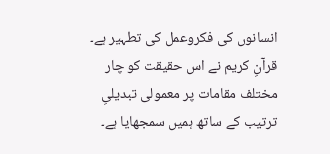انسانوں کی فکروعمل کی تطہیر ہے۔ قرآنِ کریم نے اس حقیقت کو چار مختلف مقامات پر معمولی تبدیلیِ ترتیب کے ساتھ ہمیں سمجھایا ہے۔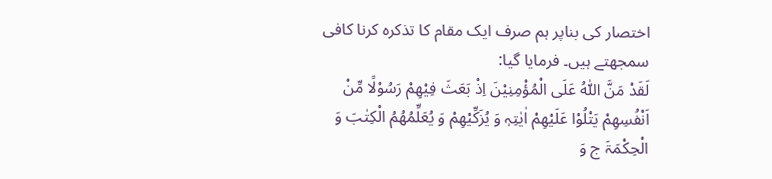اختصار کی بناپر ہم صرف ایک مقام کا تذکرہ کرنا کافی سمجھتے ہیں۔ فرمایا گیا:
لَقَدْ مَنَّ اللّٰہُ عَلَی الْمُؤْمِنِیْنَ اِذْ بَعَثَ فِیْھِمْ رَسُوْلًا مِّنْ اَنْفُسِھِمْ یَتْلُوْا عَلَیْھِمْ اٰیٰتِہٖ وَ یُزَکِّیْھِمْ وَ یُعَلِّمُھُمُ الْکِتٰبَ وَ الْحِکْمَۃَ ج وَ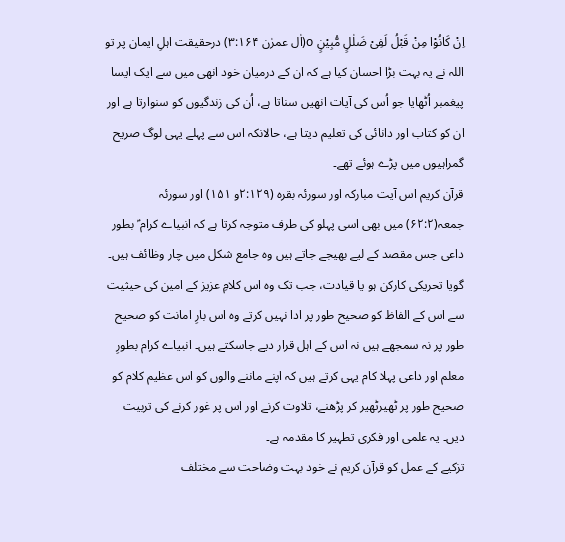اِنْ کَانُوْا مِنْ قَبْلُ لَفِیْ ضَلٰلٍ مُّبِیْنٍ o(اٰل عمرٰن ۳:۱۶۴) درحقیقت اہلِ ایمان پر تو اللہ نے یہ بہت بڑا احسان کیا ہے کہ ان کے درمیان خود انھی میں سے ایک ایسا پیغمبر اُٹھایا جو اُس کی آیات انھیں سناتا ہے، اُن کی زندگیوں کو سنوارتا ہے اور ان کو کتاب اور دانائی کی تعلیم دیتا ہے، حالانکہ اس سے پہلے یہی لوگ صریح گمراہیوں میں پڑے ہوئے تھے۔
قرآن کریم اس آیت مبارکہ اور سورئہ بقرہ (۲:۱۲۹و ۱۵۱) اور سورئہ جمعہ(۶۲:۲) میں بھی اسی پہلو کی طرف متوجہ کرتا ہے کہ انبیاے کرام ؑ بطور داعی جس مقصد کے لیے بھیجے جاتے ہیں وہ جامع شکل میں چار وظائف ہیں۔
گویا تحریکی کارکن ہو یا قیادت، جب تک وہ اس کلامِ عزیز کے امین کی حیثیت سے اس کے الفاظ کو صحیح طور پر ادا نہیں کرتے وہ اس بارِ امانت کو صحیح طور پر نہ سمجھے ہیں نہ اس کے اہل قرار دیے جاسکتے ہیں۔ انبیاے کرام بطورِ معلم اور داعی پہلا کام یہی کرتے ہیں کہ اپنے ماننے والوں کو اس عظیم کلام کو صحیح طور پر ٹھیرٹھیر کر پڑھنے، تلاوت کرنے اور اس پر غور کرنے کی تربیت دیں۔ یہ علمی اور فکری تطہیر کا مقدمہ ہے۔
تزکیے کے عمل کو قرآن کریم نے خود بہت وضاحت سے مختلف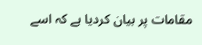مقامات پر بیان کردیا ہے کہ اسے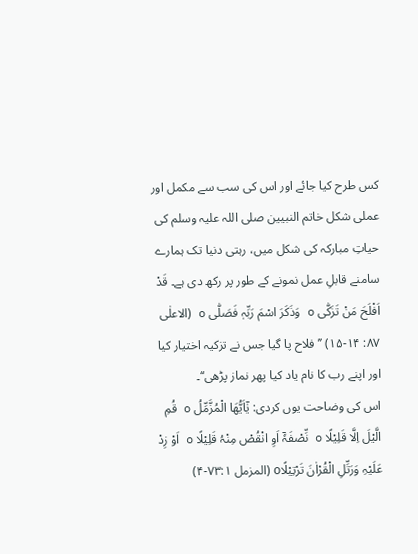کس طرح کیا جائے اور اس کی سب سے مکمل اور عملی شکل خاتم النبیین صلی اللہ علیہ وسلم کی حیاتِ مبارکہ کی شکل میں، رہتی دنیا تک ہمارے سامنے قابلِ عمل نمونے کے طور پر رکھ دی ہے۔ قَدْ اَفْلَحَ مَنْ تَزَکّٰی o وَذَکَرَ اسْمَ رَبِّہٖ فَصَلّٰی o (الاعلٰی ۸۷: ۱۴-۱۵) ’’فلاح پا گیا جس نے تزکیہ اختیار کیا اور اپنے رب کا نام یاد کیا پھر نماز پڑھی‘‘۔
اس کی وضاحت یوں کردی: یٰٓاَیُّھَا الْمُزَّمِّلُ o قُمِ الَّیْلَ اِلَّا قَلِیْلًا o نِّصْفَہٗٓ اَوِ انْقُصْ مِنْہُ قَلِیْلًا o اَوْ زِدْ عَلَیْہِ وَرَتِّلِ الْقُرْاٰنَ تَرْتِیْلًاo (المزمل ۷۳:۱-۴)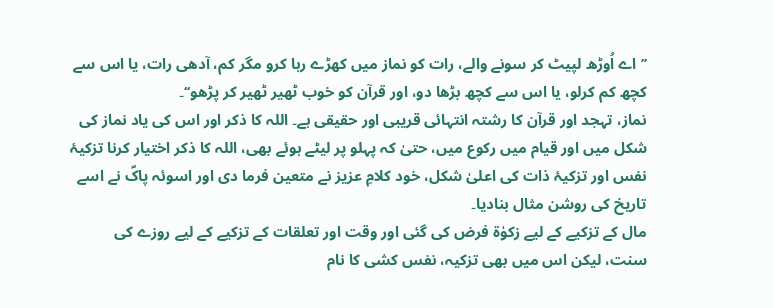’’اے اُوڑھ لپیٹ کر سونے والے، رات کو نماز میں کھڑے رہا کرو مگر کم، آدھی رات، یا اس سے کچھ کم کرلو، یا اس سے کچھ بڑھا دو، اور قرآن کو خوب ٹھیر ٹھیر کر پڑھو‘‘۔
نماز، تہجد اور قرآن کا رشتہ انتہائی قریبی اور حقیقی ہے۔ اللہ کا ذکر اور اس کی یاد نماز کی شکل میں اور قیام میں رکوع میں، حتیٰ کہ پہلو پر لیٹے ہوئے بھی، اللہ کا ذکر اختیار کرنا تزکیۂ نفس اور تزکیۂ ذات کی اعلیٰ شکل، خود کلامِ عزیز نے متعین فرما دی اور اسوئہ پاکؐ نے اسے تاریخ کی روشن مثال بنادیا۔
مال کے تزکیے کے لیے زکوٰۃ فرض کی گئی اور وقت اور تعلقات کے تزکیے کے لیے روزے کی سنت، لیکن اس میں بھی تزکیہ، نفس کشی کا نام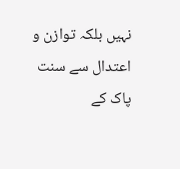نہیں بلکہ توازن و اعتدال سے سنت پاک کے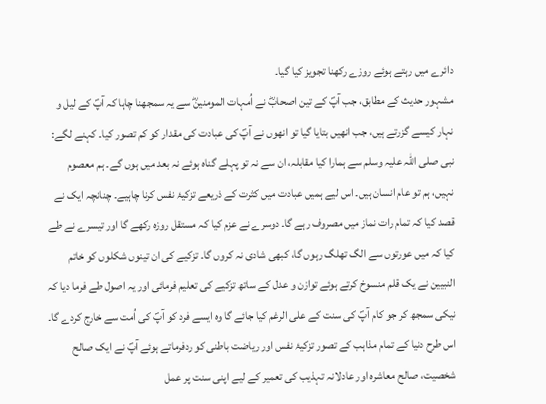دائرے میں رہتے ہوئے روزے رکھنا تجویز کیا گیا۔
مشہور حدیث کے مطابق، جب آپؐ کے تین اصحابؓ نے اُمہات المومنینؓ سے یہ سمجھنا چاہا کہ آپؐ کے لیل و نہار کیسے گزرتے ہیں، جب انھیں بتایا گیا تو انھوں نے آپؐ کی عبادت کی مقدار کو کم تصور کیا۔ کہنے لگے: نبی صلی اللہ علیہ وسلم سے ہمارا کیا مقابلہ، ان سے نہ تو پہلے گناہ ہوئے نہ بعد میں ہوں گے۔ ہم معصوم نہیں، ہم تو عام انسان ہیں۔ اس لیے ہمیں عبادت میں کثرت کے ذریعے تزکیۂ نفس کرنا چاہیے۔ چنانچہ ایک نے قصد کیا کہ تمام رات نماز میں مصروف رہے گا۔ دوسرے نے عزم کیا کہ مستقل روزہ رکھے گا اور تیسرے نے طے کیا کہ میں عورتوں سے الگ تھلگ رہوں گا، کبھی شادی نہ کروں گا۔ تزکیے کی ان تینوں شکلوں کو خاتم النبیین نے یک قلم منسوخ کرتے ہوئے توازن و عدل کے ساتھ تزکیے کی تعلیم فرمائی اور یہ اصول طے فرما دیا کہ نیکی سمجھ کر جو کام آپؐ کی سنت کے علی الرغم کیا جائے گا وہ ایسے فرد کو آپؐ کی اُمت سے خارج کردے گا۔ اس طرح دنیا کے تمام مذاہب کے تصور تزکیۂ نفس اور ریاضت باطنی کو ردفرماتے ہوئے آپؐ نے ایک صالح شخصیت، صالح معاشرہ اور عادلانہ تہذیب کی تعمیر کے لیے اپنی سنت پر عمل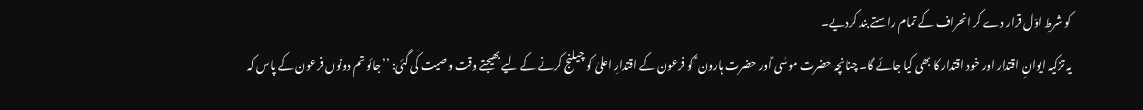کو شرطِ اوّل قرار دے کر انحراف کے تمام راستے بند کردیے۔
یہ تزکیہ ایوانِ اقتدار اور خود اقتدار کا بھی کیا جائے گا۔ چنانچہ حضرت موسٰی ؑاور حضرت ہارون ؑ کو فرعون کے اقتدارِ اعلیٰ کو چیلنج کرنے کے لیے بھیجتے وقت وصیت کی گئی: ’’جائو تم دونوں فرعون کے پاس کہ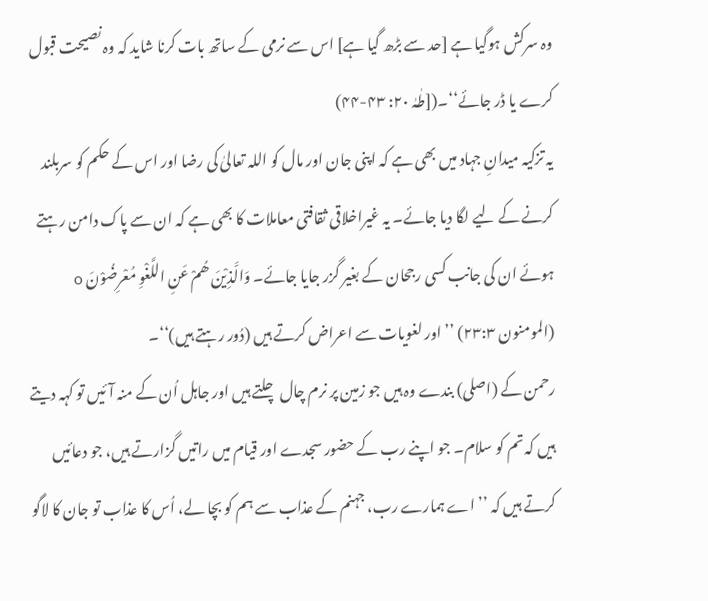وہ سرکش ہوگیا ہے [حد سے بڑھ گیا ہے] اس سے نرمی کے ساتھ بات کرنا شاید کہ وہ نصیحت قبول کرے یا ڈر جائے‘‘۔([طٰہٰ ۲۰: ۴۳-۴۴)
یہ تزکیہ میدانِ جہاد میں بھی ہے کہ اپنی جان اور مال کو اللہ تعالیٰ کی رضا اور اس کے حکم کو سربلند کرنے کے لیے لگا دیا جائے۔ یہ غیراخلاقی ثقافتی معاملات کا بھی ہے کہ ان سے پاک دامن رہتے ہوئے ان کی جانب کسی رجحان کے بغیر گزر جایا جائے۔ وَالَّذِیْنَ ھُمْ عَنِ اللَّغْوِ مُعْرِضُوْنَ o (المومنون ۲۳:۳) ’’اور لغویات سے اعراض کرتے ہیں (دُور رہتے ہیں)‘‘۔
رحمن کے (اصلی) بندے وہ ہیں جو زمین پر نرم چال چلتے ہیں اور جاہل اُن کے منہ آئیں تو کہہ دیتے ہیں کہ تم کو سلام۔ جو اپنے رب کے حضور سجدے اور قیام میں راتیں گزارتے ہیں، جو دعائیں کرتے ہیں کہ ’’اے ہمارے رب، جہنم کے عذاب سے ہم کو بچا لے، اُس کا عذاب تو جان کا لاگو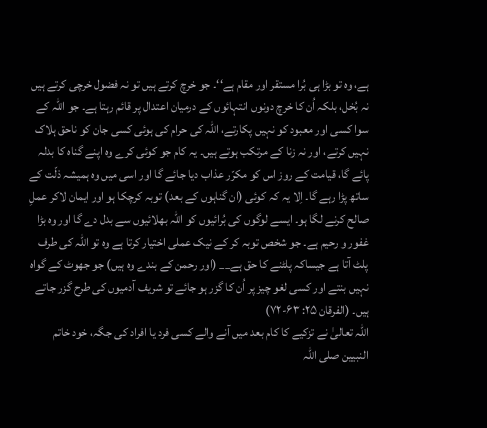ہے، وہ تو بڑا ہی بُرا مستقر اور مقام ہے‘‘۔ جو خرچ کرتے ہیں تو نہ فضول خرچی کرتے ہیں نہ بُخل، بلکہ اُن کا خرچ دونوں انتہائوں کے درمیان اعتدال پر قائم رہتا ہے۔ جو اللہ کے سوا کسی اور معبود کو نہیں پکارتے، اللہ کی حرام کی ہوئی کسی جان کو ناحق ہلاک نہیں کرتے، اور نہ زنا کے مرتکب ہوتے ہیں۔ یہ کام جو کوئی کرے وہ اپنے گناہ کا بدلہ پائے گا، قیامت کے روز اس کو مکرّر عذاب دیا جائے گا اور اسی میں وہ ہمیشہ ذلّت کے ساتھ پڑا رہے گا۔ اِلا یہ کہ کوئی (ان گناہوں کے بعد) توبہ کرچکا ہو اور ایمان لاکر عملِ صالح کرنے لگا ہو۔ ایسے لوگوں کی بُرائیوں کو اللہ بھلائیوں سے بدل دے گا اور وہ بڑا غفور و رحیم ہے۔ جو شخص توبہ کر کے نیک عملی اختیار کرتا ہے وہ تو اللہ کی طرف پلٹ آتا ہے جیساکہ پلٹنے کا حق ہے__ (اور رحمن کے بندے وہ ہیں) جو جھوٹ کے گواہ نہیں بنتے اور کسی لغو چیز پر اُن کا گزر ہو جائے تو شریف آدمیوں کی طرح گزر جاتے ہیں۔ (الفرقان ۲۵: ۶۳-۷۲)
اللہ تعالیٰ نے تزکیے کا کام بعد میں آنے والے کسی فرد یا افراد کی جگہ، خود خاتم النبیین صلی اللہ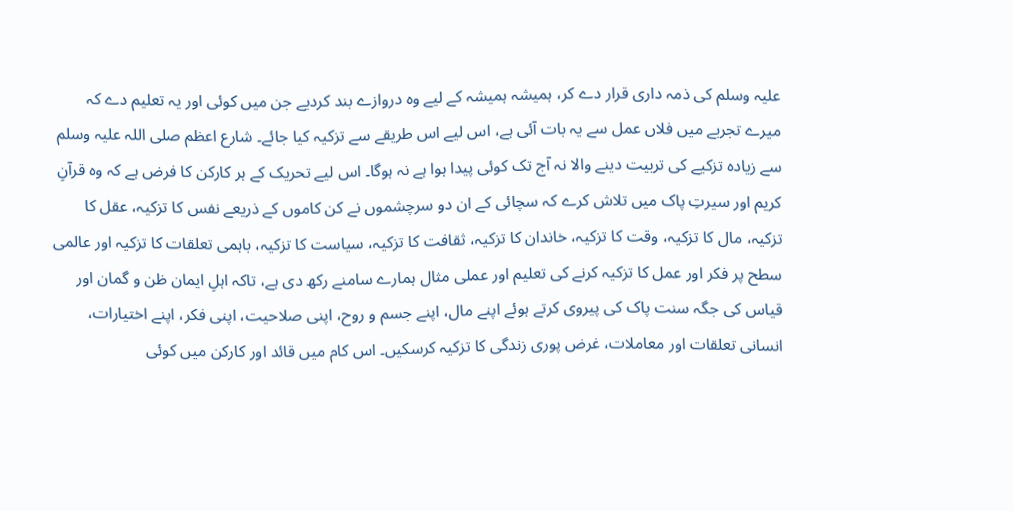علیہ وسلم کی ذمہ داری قرار دے کر، ہمیشہ ہمیشہ کے لیے وہ دروازے بند کردیے جن میں کوئی اور یہ تعلیم دے کہ میرے تجربے میں فلاں عمل سے یہ بات آئی ہے، اس لیے اس طریقے سے تزکیہ کیا جائے۔ شارع اعظم صلی اللہ علیہ وسلم سے زیادہ تزکیے کی تربیت دینے والا نہ آج تک کوئی پیدا ہوا ہے نہ ہوگا۔ اس لیے تحریک کے ہر کارکن کا فرض ہے کہ وہ قرآنِ کریم اور سیرتِ پاک میں تلاش کرے کہ سچائی کے ان دو سرچشموں نے کن کاموں کے ذریعے نفس کا تزکیہ، عقل کا تزکیہ، مال کا تزکیہ، وقت کا تزکیہ، خاندان کا تزکیہ، ثقافت کا تزکیہ، سیاست کا تزکیہ، باہمی تعلقات کا تزکیہ اور عالمی سطح پر فکر اور عمل کا تزکیہ کرنے کی تعلیم اور عملی مثال ہمارے سامنے رکھ دی ہے، تاکہ اہلِ ایمان ظن و گمان اور قیاس کی جگہ سنت پاک کی پیروی کرتے ہوئے اپنے مال، اپنے جسم و روح، اپنی صلاحیت، اپنی فکر، اپنے اختیارات، انسانی تعلقات اور معاملات، غرض پوری زندگی کا تزکیہ کرسکیں۔ اس کام میں قائد اور کارکن میں کوئی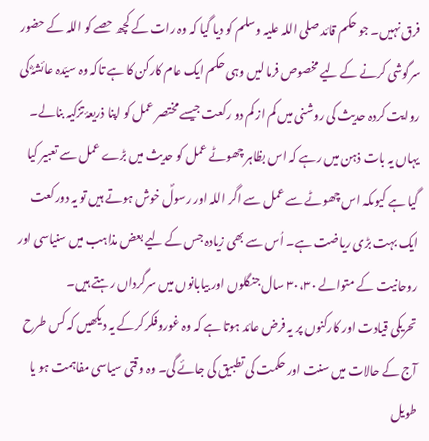فرق نہیں۔ جو حکم قائد صلی اللہ علیہ وسلم کو دیا گیا کہ وہ رات کے کچھ حصے کو اللہ کے حضور سرگوشی کرنے کے لیے مخصوص فرما لیں وہی حکم ایک عام کارکن کا ہے تاکہ وہ سیّدہ عائشہؓ کی روایت کردہ حدیث کی روشنی میں کم از کم دو رکعت جیسے مختصر عمل کو اپنا ذریعۂ تزکیہ بنالے۔ یہاں یہ بات ذہن میں رہے کہ اس بظاہر چھوٹے عمل کو حدیث میں بڑے عمل سے تعبیر کیا گیا ہے کیوںکہ اس چھوٹے سے عمل سے اگر اللہ اور رسولؐ خوش ہوتے ہیں تو یہ دورکعت ایک بہت بڑی ریاضت ہے۔ اُس سے بھی زیادہ جس کے لیے بعض مذاہب میں سنیاسی اور روحانیت کے متوالے ۳۰،۳۰ سال جنگلوں اور بیابانوں میں سرگرداں رہتے ہیں۔
تحریکی قیادت اور کارکنوں پر یہ فرض عائد ہوتا ہے کہ وہ غوروفکر کرکے یہ دیکھیں کہ کس طرح آج کے حالات میں سنت اور حکمت کی تطبیق کی جائے گی۔ وہ وقتی سیاسی مفاہمت ہو یا طویل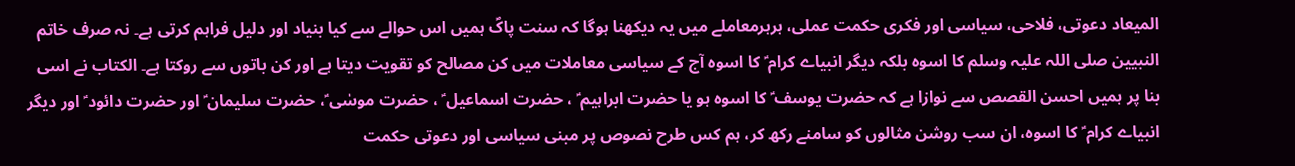المیعاد دعوتی، فلاحی، سیاسی اور فکری حکمت عملی، ہرہرمعاملے میں یہ دیکھنا ہوگا کہ سنت پاکؐ ہمیں اس حوالے سے کیا بنیاد اور دلیل فراہم کرتی ہے۔ نہ صرف خاتم النبیین صلی اللہ علیہ وسلم کا اسوہ بلکہ دیگر انبیاے کرام ؑ کا اسوہ آج کے سیاسی معاملات میں کن مصالح کو تقویت دیتا ہے اور کن باتوں سے روکتا ہے۔ الکتاب نے اسی بنا پر ہمیں احسن القصص سے نوازا ہے کہ حضرت یوسف ؑ کا اسوہ ہو یا حضرت ابراہیم ؑ ، حضرت اسماعیل ؑ ، حضرت موسٰی ؑ، حضرت سلیمان ؑ اور حضرت دائود ؑ اور دیگر انبیاے کرام ؑ کا اسوہ، ان سب روشن مثالوں کو سامنے رکھ کر، ہم کس طرح نصوص پر مبنی سیاسی اور دعوتی حکمت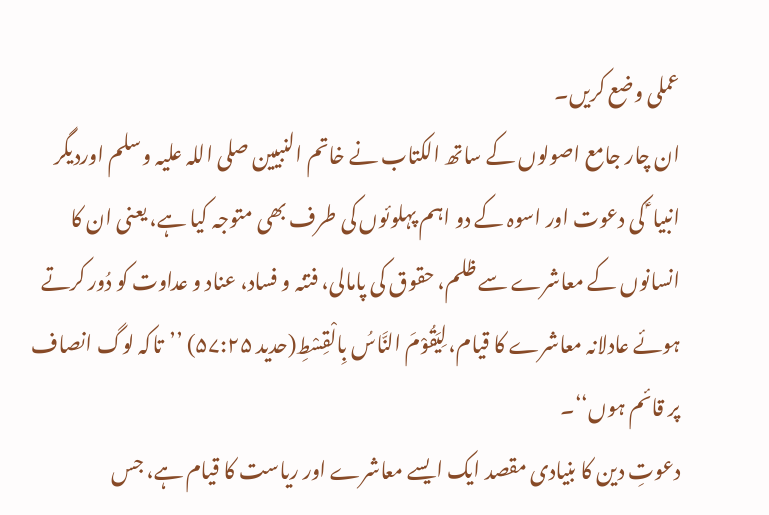عملی وضع کریں۔
ان چار جامع اصولوں کے ساتھ الکتاب نے خاتم النبیین صلی اللہ علیہ وسلم اوردیگر انبیا ؑ کی دعوت اور اسوہ کے دو اہم پہلوئوں کی طرف بھی متوجہ کیا ہے، یعنی ان کا انسانوں کے معاشرے سے ظلم، حقوق کی پامالی، فتنہ و فساد، عناد و عداوت کو دُور کرتے ہوئے عادلانہ معاشرے کا قیام، لِیَقُوْمَ النَّاسُ بِالْقِسْطِ(حدید ۵۷:۲۵) ’’تاکہ لوگ انصاف پر قائم ہوں‘‘۔
دعوتِ دین کا بنیادی مقصد ایک ایسے معاشرے اور ریاست کا قیام ہے، جس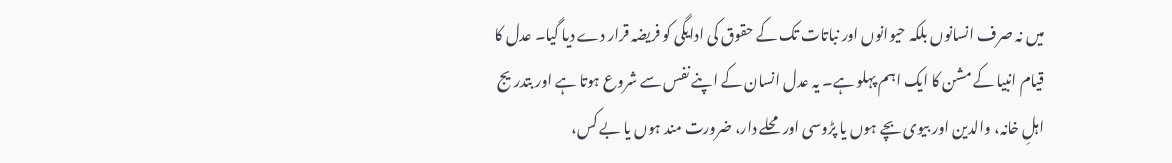میں نہ صرف انسانوں بلکہ حیوانوں اور نباتات تک کے حقوق کی ادایگی کو فریضہ قرار دے دیا گیا۔ عدل کا قیام انبیا کے مشن کا ایک اہم پہلو ہے۔ یہ عدل انسان کے اپنے نفس سے شروع ہوتا ہے اور بتدریج اہلِ خانہ، والدین اور بیوی بچے ہوں یا پڑوسی اور محلے دار، ضرورت مند ہوں یا بے کس،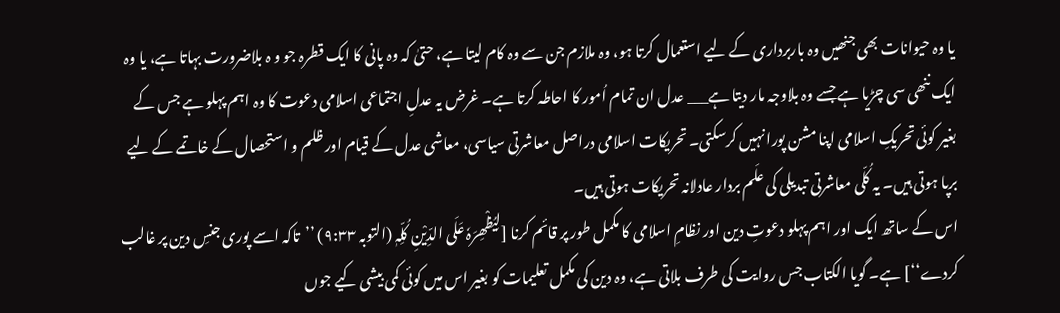یا وہ حیوانات بھی جنھیں وہ باربرداری کے لیے استعمال کرتا ہو، وہ ملازم جن سے وہ کام لیتا ہے، حتیٰ کہ وہ پانی کا ایک قطرہ جو و ہ بلاضرورت بہاتا ہے، یا وہ ایک ننھی سی چڑیا ہے جسے وہ بلاوجہ مار دیتا ہے___ عدل ان تمام اُمور کا احاطہ کرتا ہے۔ غرض یہ عدلِ اجتماعی اسلامی دعوت کا وہ اہم پہلو ہے جس کے بغیر کوئی تحریکِ اسلامی اپنا مشن پورا نہیں کرسکتی۔ تحریکات اسلامی دراصل معاشرتی سیاسی، معاشی عدل کے قیام اور ظلم و استحصال کے خاتمے کے لیے برپا ہوتی ہیں۔ یہ کُلّی معاشرتی تبدیلی کی علَم بردار عادلانہ تحریکات ہوتی ہیں۔
اس کے ساتھ ایک اور اہم پہلو دعوتِ دین اور نظامِ اسلامی کا مکمل طور پر قائم کرنا [لِیُظْھِرَہٗ عَلَی الدِّیْنِ کُلِّہٖ (التوبہ ۹:۳۳) ’’تاکہ اسے پوری جنسِ دین پر غالب کردے‘‘] ہے۔ گویا الکتاب جس روایت کی طرف بلاتی ہے، وہ دین کی مکمل تعلیمات کو بغیر اس میں کوئی کمی بیشی کیے جوں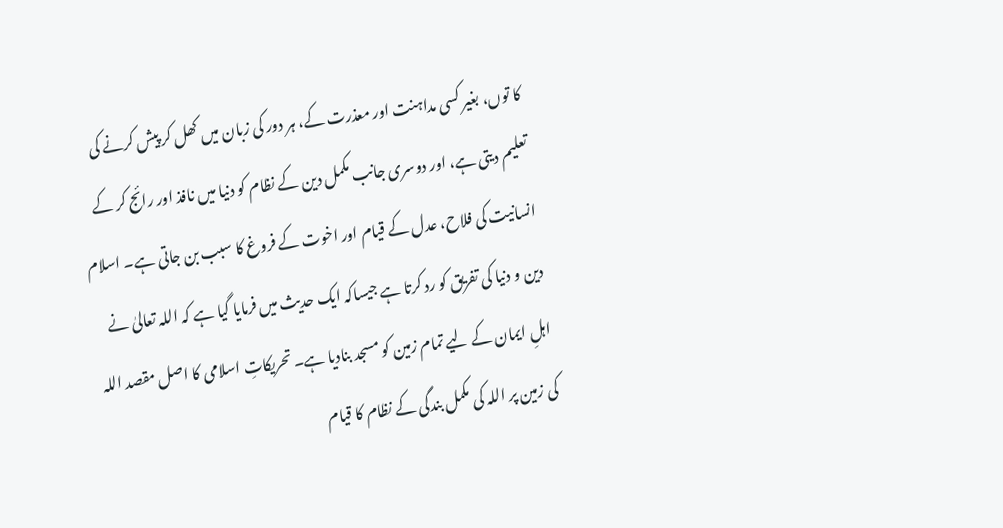کا توں، بغیر کسی مداہنت اور معذرت کے، ہر دور کی زبان میں کھل کر پیش کرنے کی تعلیم دیتی ہے، اور دوسری جانب مکمل دین کے نظام کو دنیا میں نافذ اور رائج کر کے انسانیت کی فلاح، عدل کے قیام اور اخوت کے فروغ کا سبب بن جاتی ہے۔ اسلام دین و دنیا کی تفریق کو رد کرتا ہے جیساکہ ایک حدیث میں فرمایا گیا ہے کہ اللہ تعالیٰ نے اہلِ ایمان کے لیے تمام زمین کو مسجد بنادیا ہے۔ تحریکاتِ اسلامی کا اصل مقصد اللہ کی زمین پر اللہ کی مکمل بندگی کے نظام کا قیام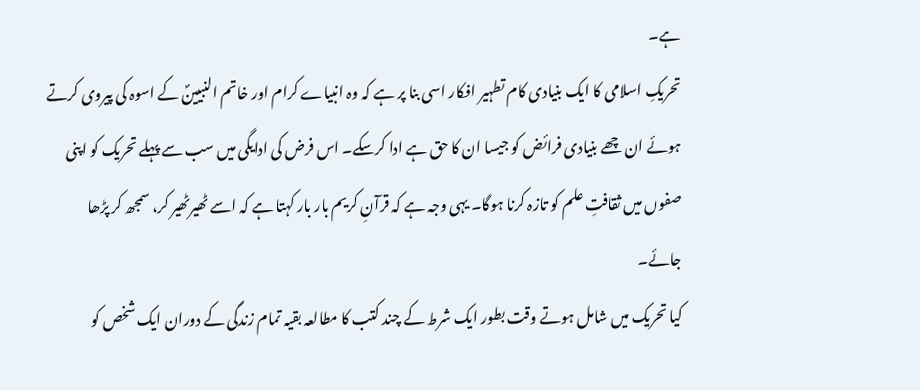ہے۔
تحریکِ اسلامی کا ایک بنیادی کام تطہیر افکار اسی بنا پر ہے کہ وہ انبیاے کرام اور خاتم النبیینؐ کے اسوہ کی پیروی کرتے ہوئے ان چھے بنیادی فرائض کو جیسا ان کا حق ہے ادا کرسکے۔ اس فرض کی ادایگی میں سب سے پہلے تحریک کو اپنی صفوں میں ثقافتِ علم کو تازہ کرنا ہوگا۔ یہی وجہ ہے کہ قرآنِ کریم بار بار کہتا ہے کہ اسے ٹھیرٹھیر کر، سمجھ کر پڑھا جائے۔
کیا تحریک میں شامل ہوتے وقت بطور ایک شرط کے چند کتب کا مطالعہ بقیہ تمام زندگی کے دوران ایک شخص کو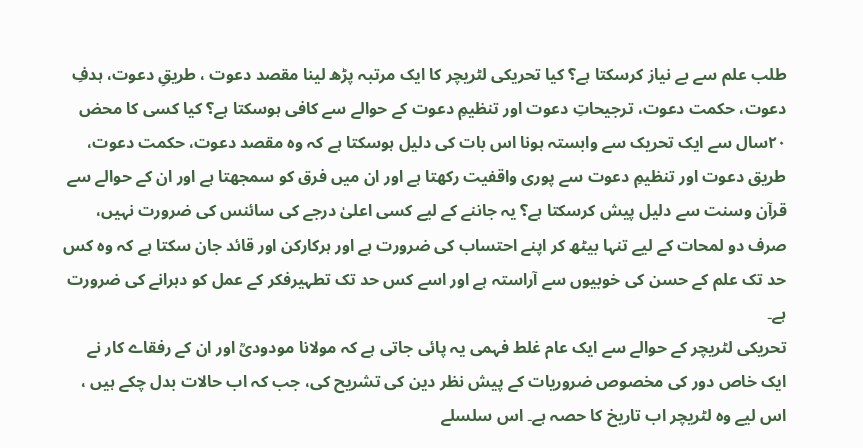طلب علم سے بے نیاز کرسکتا ہے؟ کیا تحریکی لٹریچر کا ایک مرتبہ پڑھ لینا مقصد دعوت ، طریقِ دعوت، ہدفِ دعوت، حکمت دعوت، ترجیحاتِ دعوت اور تنظیمِ دعوت کے حوالے سے کافی ہوسکتا ہے؟ کیا کسی کا محض ۲۰سال سے ایک تحریک سے وابستہ ہونا اس بات کی دلیل ہوسکتا ہے کہ وہ مقصد دعوت، حکمت دعوت، طریق دعوت اور تنظیمِ دعوت سے پوری واقفیت رکھتا ہے اور ان میں فرق کو سمجھتا ہے اور ان کے حوالے سے قرآن وسنت سے دلیل پیش کرسکتا ہے؟ یہ جاننے کے لیے کسی اعلیٰ درجے کی سائنس کی ضرورت نہیں، صرف دو لمحات کے لیے تنہا بیٹھ کر اپنے احتساب کی ضرورت ہے اور ہرکارکن اور قائد جان سکتا ہے کہ وہ کس حد تک علم کے حسن کی خوبیوں سے آراستہ ہے اور اسے کس حد تک تطہیرفکر کے عمل کو دہرانے کی ضرورت ہے۔
تحریکی لٹریچر کے حوالے سے ایک عام غلط فہمی یہ پائی جاتی ہے کہ مولانا مودودیؒ اور ان کے رفقاے کار نے ایک خاص دور کی مخصوص ضروریات کے پیش نظر دین کی تشریح کی، جب کہ اب حالات بدل چکے ہیں ، اس لیے وہ لٹریچر اب تاریخ کا حصہ ہے۔ اس سلسلے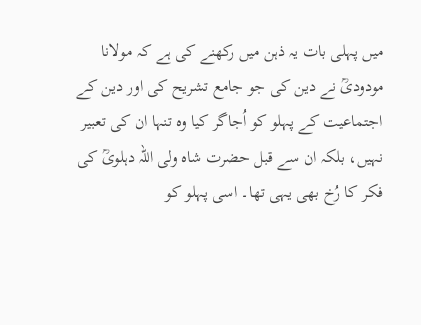میں پہلی بات یہ ذہن میں رکھنے کی ہے کہ مولانا مودودیؒ نے دین کی جو جامع تشریح کی اور دین کے اجتماعیت کے پہلو کو اُجاگر کیا وہ تنہا ان کی تعبیر نہیں، بلکہ ان سے قبل حضرت شاہ ولی اللہ دہلویؒ کی فکر کا رُخ بھی یہی تھا۔ اسی پہلو کو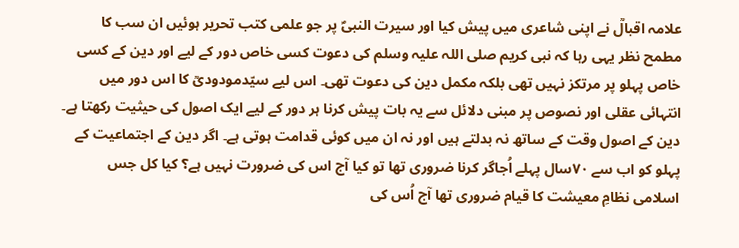علامہ اقبالؒ نے اپنی شاعری میں پیش کیا اور سیرت النبیؐ پر جو علمی کتب تحریر ہوئیں ان سب کا مطمح نظر یہی رہا کہ نبی کریم صلی اللہ علیہ وسلم کی دعوت کسی خاص دور کے لیے اور دین کے کسی خاص پہلو پر مرتکز نہیں تھی بلکہ مکمل دین کی دعوت تھی۔ اس لیے سیّدمودودیؒ کا اس دور میں انتہائی عقلی اور نصوص پر مبنی دلائل سے یہ بات پیش کرنا ہر دور کے لیے ایک اصول کی حیثیت رکھتا ہے۔
دین کے اصول وقت کے ساتھ نہ بدلتے ہیں اور نہ ان میں کوئی قدامت ہوتی ہے۔ اگر دین کے اجتماعیت کے پہلو کو اب سے ۷۰سال پہلے اُجاگر کرنا ضروری تھا تو کیا آج اس کی ضرورت نہیں ہے؟ کیا کل جس اسلامی نظامِ معیشت کا قیام ضروری تھا آج اُس کی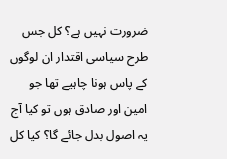ضرورت نہیں ہے؟ کل جس طرح سیاسی اقتدار ان لوگوں کے پاس ہونا چاہیے تھا جو امین اور صادق ہوں تو کیا آج یہ اصول بدل جائے گا؟ کیا کل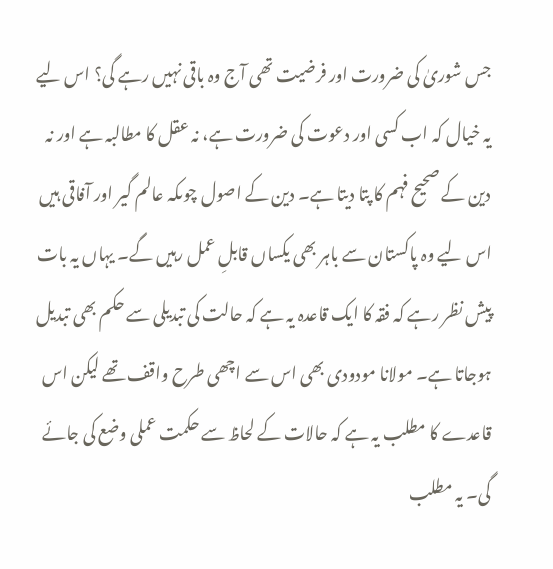جس شوریٰ کی ضرورت اور فرضیت تھی آج وہ باقی نہیں رہے گی؟ اس لیے یہ خیال کہ اب کسی اور دعوت کی ضرورت ہے، نہ عقل کا مطالبہ ہے اور نہ دین کے صحیح فہم کا پتا دیتا ہے۔ دین کے اصول چوںکہ عالم گیر اور آفاقی ہیں اس لیے وہ پاکستان سے باہر بھی یکساں قابلِ عمل رہیں گے۔ یہاں یہ بات پیش نظر رہے کہ فقہ کا ایک قاعدہ یہ ہے کہ حالت کی تبدیلی سے حکم بھی تبدیل ہوجاتا ہے۔ مولانا مودودی بھی اس سے اچھی طرح واقف تھے لیکن اس قاعدے کا مطلب یہ ہے کہ حالات کے لحاظ سے حکمت عملی وضع کی جائے گی۔ یہ مطلب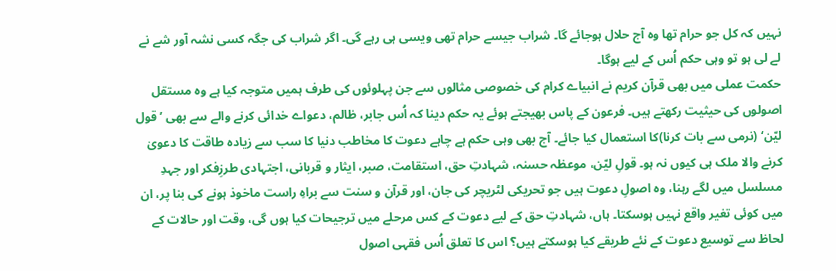نہیں کہ کل جو حرام تھا وہ آج حلال ہوجائے گا۔ شراب جیسے حرام تھی ویسی ہی رہے گی۔ اگر شراب کی جگہ کسی نشہ آور شے نے لے لی ہو تو وہی حکم اُس کے لیے ہوگا۔
حکمت عملی میں بھی قرآن کریم نے انبیاے کرام کی خصوصی مثالوں سے جن پہلوئوں کی طرف ہمیں متوجہ کیا ہے وہ مستقل اصولوں کی حیثیت رکھتے ہیں۔ فرعون کے پاس بھیجتے ہوئے یہ حکم دینا کہ اُس جابر، ظالم، دعواے خدائی کرنے والے سے بھی ’قول لیّن‘ (نرمی سے بات کرنا)کا استعمال کیا جائے۔ آج بھی وہی حکم ہے چاہے دعوت کا مخاطب دنیا کا سب سے زیادہ طاقت کا دعویٰ کرنے والا ملک ہی کیوں نہ ہو۔ قولِ لیّن، موعظہ حسنہ، شہادتِ حق، استقامت، صبر، ایثار و قربانی، اجتہادی طرزِفکر اور جہدِ مسلسل میں لگے رہنا، وہ اصولِ دعوت ہیں جو تحریکی لٹریچر کی جان، اور قرآن و سنت سے براہِ راست ماخوذ ہونے کی بنا پر، ان میں کوئی تغیر واقع نہیں ہوسکتا۔ ہاں، شہادتِ حق کے لیے دعوت کے کس مرحلے میں ترجیحات کیا ہوں گی، وقت اور حالات کے لحاظ سے توسیع دعوت کے نئے طریقے کیا ہوسکتے ہیں؟ اس کا تعلق اُس فقہی اصول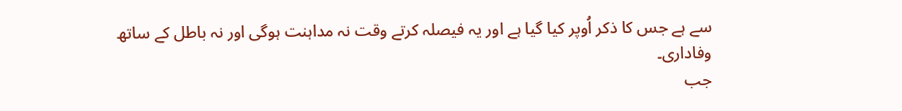سے ہے جس کا ذکر اُوپر کیا گیا ہے اور یہ فیصلہ کرتے وقت نہ مداہنت ہوگی اور نہ باطل کے ساتھ وفاداری۔
جب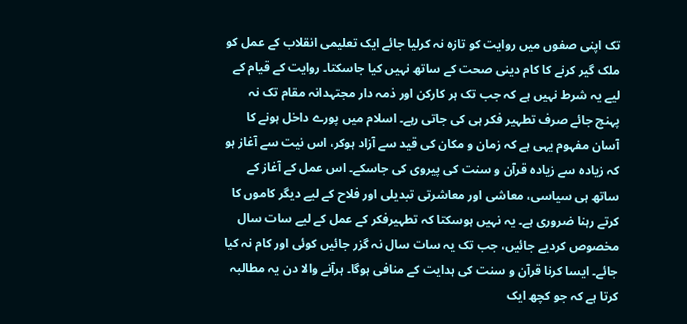تک اپنی صفوں میں روایت کو تازہ نہ کرلیا جائے ایک تعلیمی انقلاب کے عمل کو ملک گیر کرنے کا کام دینی صحت کے ساتھ نہیں کیا جاسکتا۔ روایت کے قیام کے لیے یہ شرط نہیں ہے کہ جب تک ہر کارکن اور ذمہ دار مجتہدانہ مقام تک نہ پہنچ جائے صرف تطہیر فکر ہی کی جاتی رہے۔ اسلام میں پورے داخل ہونے کا آسان مفہوم یہی ہے کہ زمان و مکان کی قید سے آزاد ہوکر، اس نیت سے آغاز ہو کہ زیادہ سے زیادہ قرآن و سنت کی پیروی کی جاسکے۔ اس عمل کے آغاز کے ساتھ ہی سیاسی، معاشی اور معاشرتی تبدیلی اور فلاح کے لیے دیگر کاموں کا کرتے رہنا ضروری ہے۔ یہ نہیں ہوسکتا کہ تطہیرفکر کے عمل کے لیے سات سال مخصوص کردیے جائیں، جب تک یہ سات سال نہ گزر جائیں کوئی اور کام نہ کیا جائے۔ ایسا کرنا قرآن و سنت کی ہدایت کے منافی ہوگا۔ ہرآنے والا دن یہ مطالبہ کرتا ہے کہ جو کچھ ایک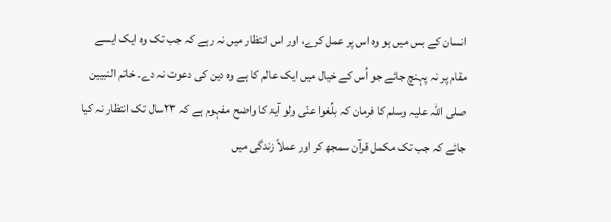انسان کے بس میں ہو وہ اس پر عمل کرے، اور اس انتظار میں نہ رہے کہ جب تک وہ ایک ایسے مقام پر نہ پہنچ جائے جو اُس کے خیال میں ایک عالم کا ہے وہ دین کی دعوت نہ دے۔ خاتم النبیین صلی اللہ علیہ وسلم کا فرمان کہ بلِّغوا عنّی ولو آیۃ کا واضح مفہوم ہے کہ ۲۳سال تک انتظار نہ کیا جائے کہ جب تک مکمل قرآن سمجھ کر اور عملاً زندگی میں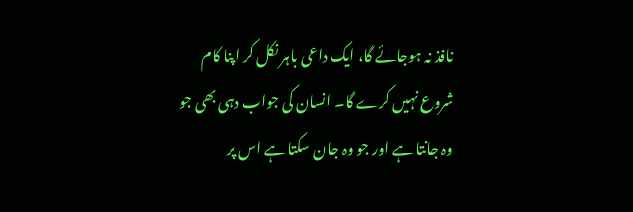نافذ نہ ہوجائے گا، ایک داعی باہر نکل کر اپنا کام شروع نہیں کرے گا۔ انسان کی جواب دہی بھی جو وہ جانتا ہے اور جو وہ جان سکتا ہے اس پر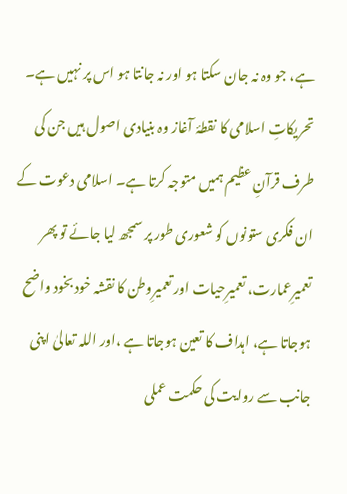ہے، جو وہ نہ جان سکتا ہو اور نہ جانتا ہو اس پر نہیں ہے۔
تحریکاتِ اسلامی کا نقطۂ آغاز وہ بنیادی اصول ہیں جن کی طرف قرآنِ عظیم ہمیں متوجہ کرتا ہے۔ اسلامی دعوت کے ان فکری ستونوں کو شعوری طور پر سمجھ لیا جائے تو پھر تعمیرِعمارت، تعمیرِحیات اور تعمیرِوطن کا نقشہ خود بخود واضح ہوجاتا ہے، اہداف کا تعین ہوجاتا ہے ،اور اللہ تعالیٰ اپنی جانب سے روایت کی حکمت عملی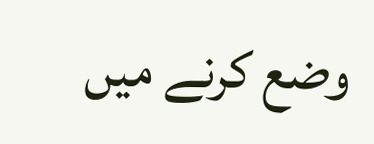وضع کرنے میں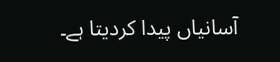آسانیاں پیدا کردیتا ہے۔